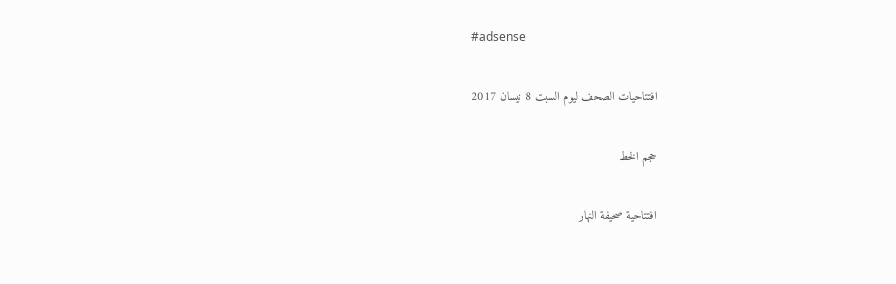#adsense

افتتاحيات الصحف ليوم السبت 8 نيسان 2017

حجم الخط

افتتاحية صحيفة النهار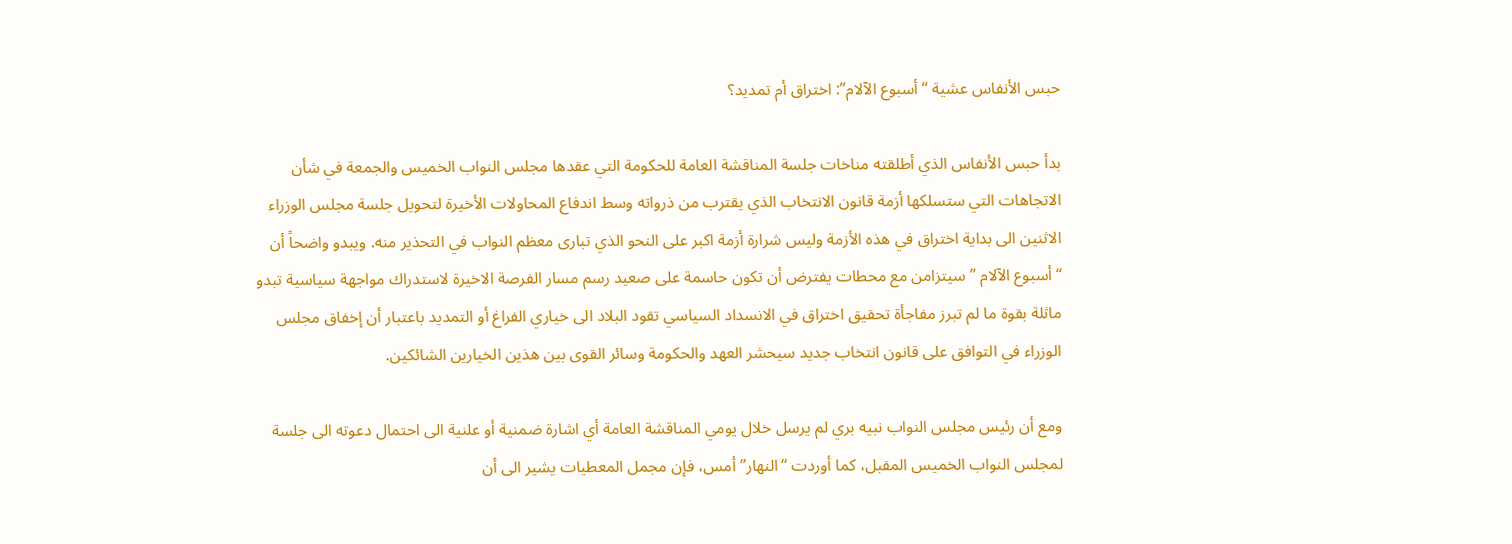حبس الأنفاس عشية “أسبوع الآلام”: اختراق أم تمديد؟

بدأ حبس الأنفاس الذي أطلقته مناخات جلسة المناقشة العامة للحكومة التي عقدها مجلس النواب الخميس والجمعة في شأن الاتجاهات التي ستسلكها أزمة قانون الانتخاب الذي يقترب من ذرواته وسط اندفاع المحاولات الأخيرة لتحويل جلسة مجلس الوزراء الاثنين الى بداية اختراق في هذه الأزمة وليس شرارة أزمة اكبر على النحو الذي تبارى معظم النواب في التحذير منه. ويبدو واضحاً أن “أسبوع الآلام ” سيتزامن مع محطات يفترض أن تكون حاسمة على صعيد رسم مسار الفرصة الاخيرة لاستدراك مواجهة سياسية تبدو ماثلة بقوة ما لم تبرز مفاجأة تحقيق اختراق في الانسداد السياسي تقود البلاد الى خياري الفراغ أو التمديد باعتبار أن إخفاق مجلس الوزراء في التوافق على قانون انتخاب جديد سيحشر العهد والحكومة وسائر القوى بين هذين الخيارين الشائكين.

ومع أن رئيس مجلس النواب نبيه بري لم يرسل خلال يومي المناقشة العامة أي اشارة ضمنية أو علنية الى احتمال دعوته الى جلسة لمجلس النواب الخميس المقبل، كما أوردت “النهار” أمس، فإن مجمل المعطيات يشير الى أن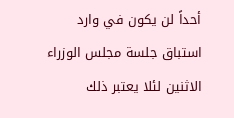أحداً لن يكون في وارد استباق جلسة مجلس الوزراء الاثنين لئلا يعتبر ذلك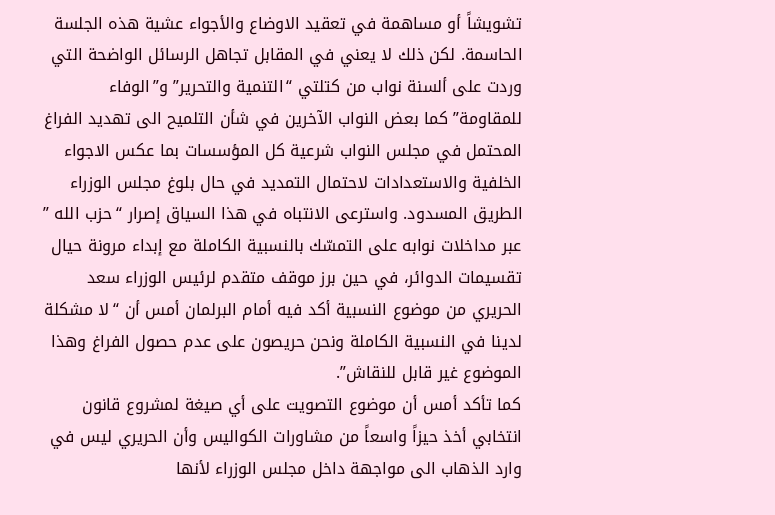تشويشاً أو مساهمة في تعقيد الاوضاع والأجواء عشية هذه الجلسة الحاسمة. لكن ذلك لا يعني في المقابل تجاهل الرسائل الواضحة التي وردت على ألسنة نواب من كتلتي “التنمية والتحرير” و”الوفاء للمقاومة” كما بعض النواب الآخرين في شأن التلميح الى تهديد الفراغ المحتمل في مجلس النواب شرعية كل المؤسسات بما عكس الاجواء الخلفية والاستعدادات لاحتمال التمديد في حال بلوغ مجلس الوزراء الطريق المسدود. واسترعى الانتباه في هذا السياق إصرار “حزب الله ” عبر مداخلات نوابه على التمسّك بالنسبية الكاملة مع إبداء مرونة حيال تقسيمات الدوائر، في حين برز موقف متقدم لرئيس الوزراء سعد الحريري من موضوع النسبية أكد فيه أمام البرلمان أمس أن “لا مشكلة لدينا في النسبية الكاملة ونحن حريصون على عدم حصول الفراغ وهذا الموضوع غير قابل للنقاش”.
كما تأكد أمس أن موضوع التصويت على أي صيغة لمشروع قانون انتخابي أخذ حيزاً واسعاً من مشاورات الكواليس وأن الحريري ليس في وارد الذهاب الى مواجهة داخل مجلس الوزراء لأنها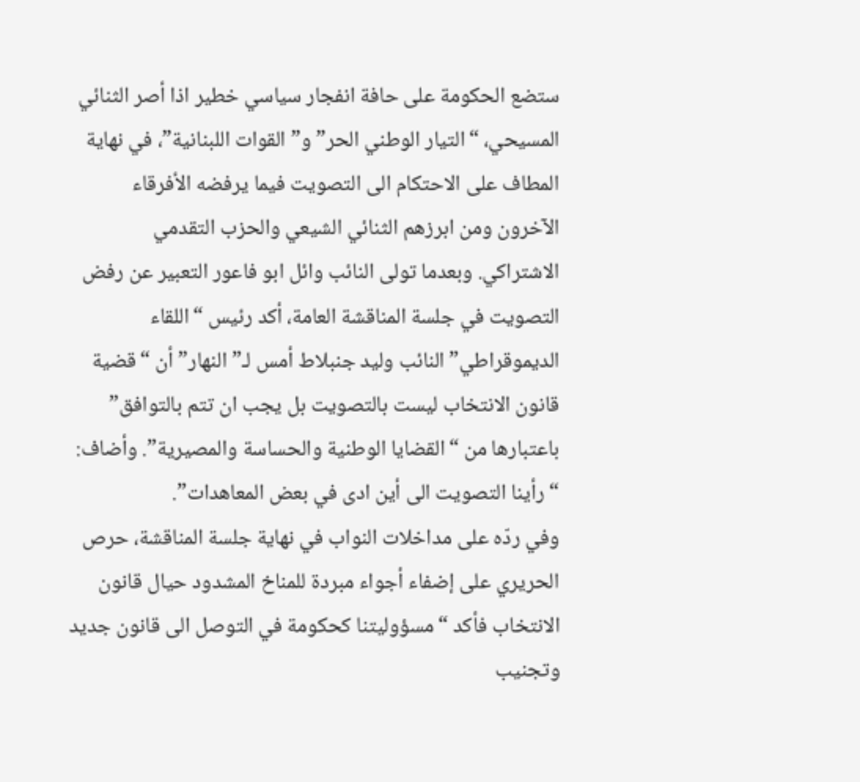ستضع الحكومة على حافة انفجار سياسي خطير اذا أصر الثنائي المسيحي، “التيار الوطني الحر” و”القوات اللبنانية”، في نهاية المطاف على الاحتكام الى التصويت فيما يرفضه الأفرقاء الآخرون ومن ابرزهم الثنائي الشيعي والحزب التقدمي الاشتراكي. وبعدما تولى النائب وائل ابو فاعور التعبير عن رفض التصويت في جلسة المناقشة العامة، أكد رئيس “اللقاء الديموقراطي” النائب وليد جنبلاط أمس لـ”النهار” أن “قضية قانون الانتخاب ليست بالتصويت بل يجب ان تتم بالتوافق” باعتبارها من “القضايا الوطنية والحساسة والمصيرية”. وأضاف: “رأينا التصويت الى أين ادى في بعض المعاهدات”.
وفي ردّه على مداخلات النواب في نهاية جلسة المناقشة، حرص الحريري على إضفاء أجواء مبردة للمناخ المشدود حيال قانون الانتخاب فأكد “مسؤوليتنا كحكومة في التوصل الى قانون جديد وتجنيب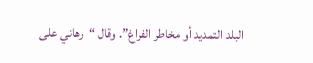البلد التمديد أو مخاطر الفراغ”. وقال “رهاني على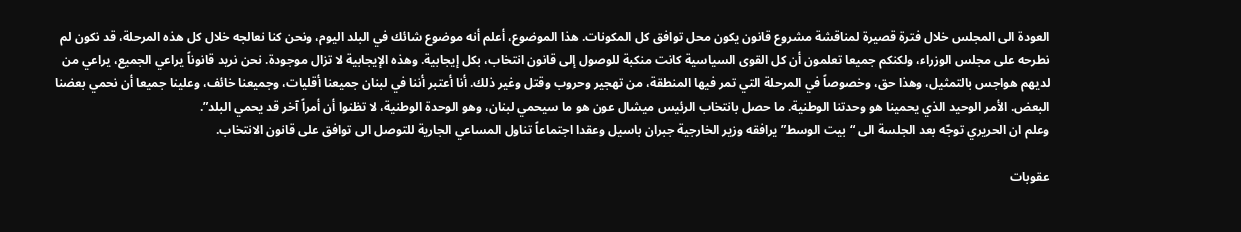العودة الى المجلس خلال فترة قصيرة لمناقشة مشروع قانون يكون محل توافق كل المكونات. هذا الموضوع، أعلم أنه موضوع شائك في البلد اليوم، ونحن كنا نعالجه خلال كل هذه المرحلة، قد نكون لم نطرحه على مجلس الوزراء، ولكنكم جميعا تعلمون أن كل القوى السياسية كانت منكبة للوصول إلى قانون انتخاب، بكل إيجابية. وهذه الإيجابية لا تزال موجودة. نحن نريد قانوناً يراعي الجميع، يراعي من لديهم هواجس بالتمثيل، وهذا حق، وخصوصاً في المرحلة التي تمر فيها المنطقة، من تهجير وحروب وقتل وغير ذلك. أنا أعتبر أننا في لبنان جميعنا أقليات، وجميعنا خائف، وعلينا جميعا أن نحمي بعضنا البعض. الأمر الوحيد الذي يحمينا هو وحدتنا الوطنية. ما حصل بانتخاب الرئيس ميشال عون هو ما سيحمي لبنان، وهو الوحدة الوطنية، لا تظنوا أن أمراً آخر قد يحمي البلد”.
وعلم ان الحريري توجّه بعد الجلسة الى “بيت الوسط” يرافقه وزير الخارجية جبران باسيل وعقدا اجتماعاً تناول المساعي الجارية للتوصل الى توافق على قانون الانتخاب.

عقوبات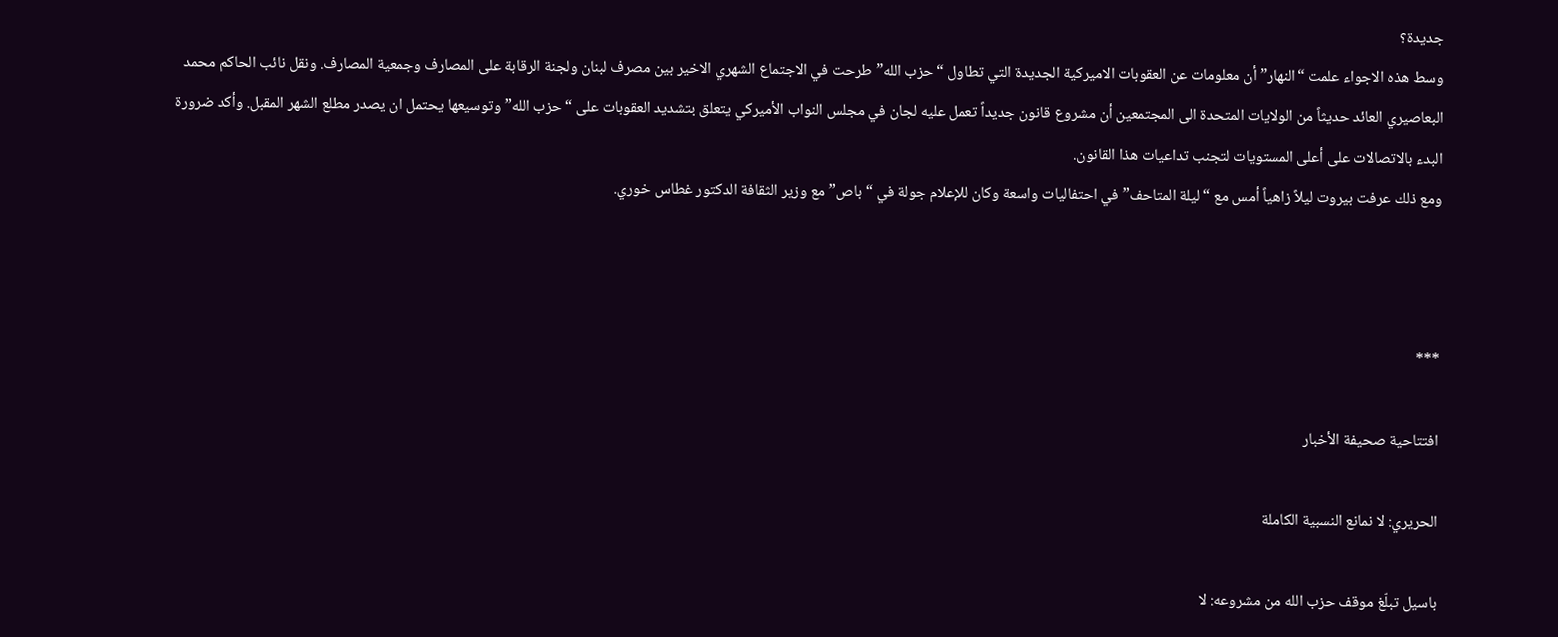جديدة؟
وسط هذه الاجواء علمت “النهار” أن معلومات عن العقوبات الاميركية الجديدة التي تطاول “حزب الله” طرحت في الاجتماع الشهري الاخير بين مصرف لبنان ولجنة الرقابة على المصارف وجمعية المصارف. ونقل نائب الحاكم محمد البعاصيري العائد حديثاً من الولايات المتحدة الى المجتمعين أن مشروع قانون جديداً تعمل عليه لجان في مجلس النواب الأميركي يتعلق بتشديد العقوبات على “حزب الله” وتوسيعها يحتمل ان يصدر مطلع الشهر المقبل. وأكد ضرورة البدء بالاتصالات على أعلى المستويات لتجنب تداعيات هذا القانون.
ومع ذلك عرفت بيروت ليلاً زاهياً أمس مع “ليلة المتاحف” في احتفاليات واسعة وكان للإعلام جولة في “باص” مع وزير الثقافة الدكتور غطاس خوري.



***

افتتاحية صحيفة الأخبار

الحريري: لا نمانع النسبية الكاملة

باسيل تبلّغ موقف حزب الله من مشروعه: لا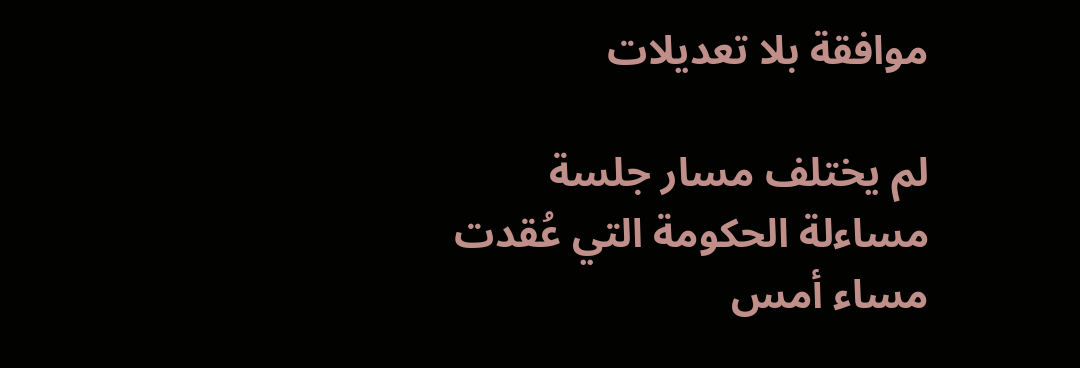موافقة بلا تعديلات

لم يختلف مسار جلسة مساءلة الحكومة التي عُقدت مساء أمس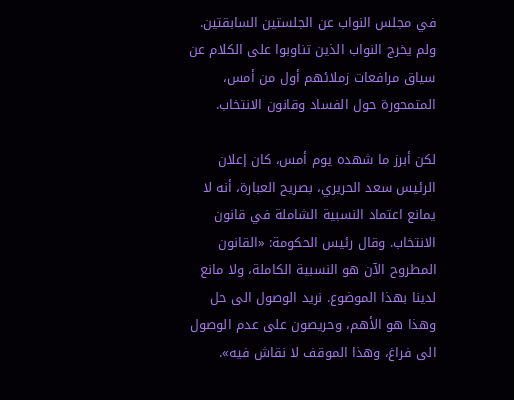في مجلس النواب عن الجلستين السابقتين. ولم يخرج النواب الذين تناوبوا على الكلام عن سياق مرافعات زملائهم أول من أمس، المتمحورة حول الفساد وقانون الانتخاب.

لكن أبرز ما شهده يوم أمس، كان إعلان الرئيس سعد الحريري، بصريح العبارة، أنه لا يمانع اعتماد النسبية الشاملة في قانون الانتخاب. وقال رئيس الحكومة: «القانون المطروح الآن هو النسبية الكاملة، ولا مانع لدينا بهذا الموضوع. نريد الوصول الى حل وهذا هو الأهم، وحريصون على عدم الوصول الى فراغ، وهذا الموقف لا نقاش فيه».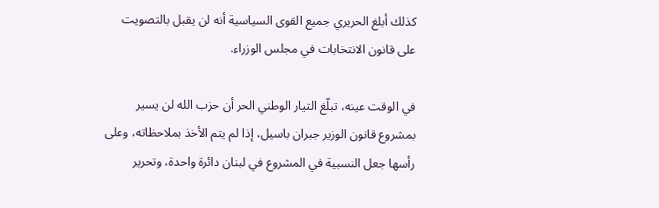كذلك أبلغ الحريري جميع القوى السياسية أنه لن يقبل بالتصويت على قانون الانتخابات في مجلس الوزراء.

في الوقت عينه، تبلّغ التيار الوطني الحر أن حزب الله لن يسير بمشروع قانون الوزير جبران باسيل، إذا لم يتم الأخذ بملاحظاته، وعلى رأسها جعل النسبية في المشروع في لبنان دائرة واحدة، وتحرير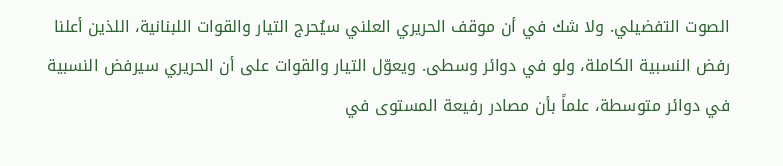الصوت التفضيلي. ولا شك في أن موقف الحريري العلني سيُحرج التيار والقوات اللبنانية، اللذين أعلنا رفض النسبية الكاملة، ولو في دوائر وسطى. ويعوّل التيار والقوات على أن الحريري سيرفض النسبية في دوائر متوسطة، علماً بأن مصادر رفيعة المستوى في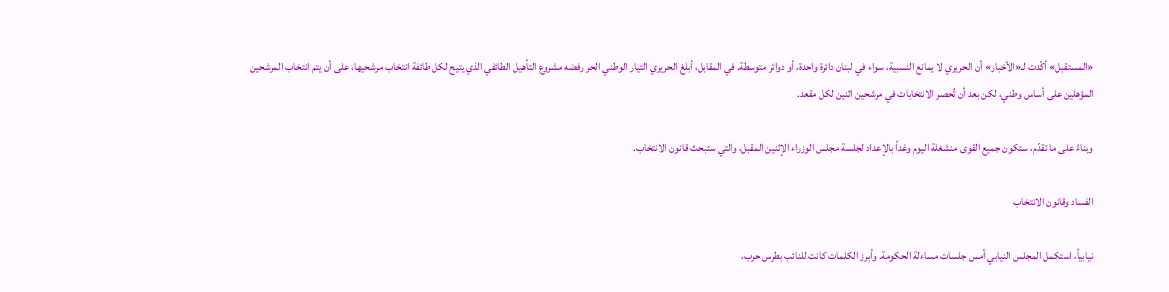«المستقبل» أكّدت لـ«الأخبار» أن الحريري لا يمانع النسبية، سواء في لبنان دائرة واحدة، أو دوائر متوسطة. في المقابل، أبلغ الحريري التيار الوطني الحر رفضه مشروع التأهيل الطائفي الذي يتيح لكل طائفة انتخاب مرشحيها، على أن يتم انتخاب المرشحين المؤهلين على أساس وطني، لكن بعد أن تُحصر الانتخابات في مرشحين اثنين لكل مقعد.

وبناءً على ما تقدّم، ستكون جميع القوى منشغلة اليوم وغداً بالإعداد لجلسة مجلس الوزراء الإثنين المقبل، والتي ستبحث قانون الانتخاب.

الفساد وقانون الانتخاب

نيابياً، استكمل المجلس النيابي أمس جلسات مساءلة الحكومة. وأبرز الكلمات كانت للنائب بطرس حرب،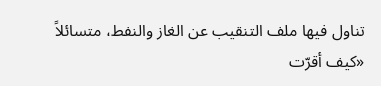تناول فيها ملف التنقيب عن الغاز والنفط، متسائلاً «كيف أقرّت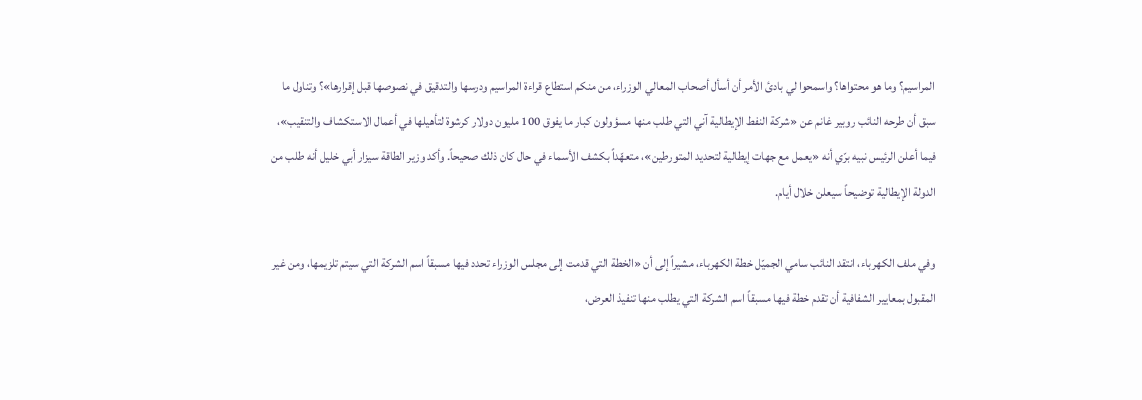المراسيم؟ وما هو محتواها؟ واسمحوا لي بادئ الأمر أن أسأل أصحاب المعالي الوزراء، من منكم استطاع قراءة المراسيم ودرسها والتدقيق في نصوصها قبل إقرارها»؟ وتناول ما سبق أن طرحه النائب روبير غانم عن «شركة النفط الإيطالية آني التي طلب منها مسؤولون كبار ما يفوق 100 مليون دولار كرشوة لتأهيلها في أعمال الاستكشاف والتنقيب»، فيما أعلن الرئيس نبيه برّي أنه «يعمل مع جهات إيطالية لتحديد المتورطين»، متعهّداً بكشف الأسماء في حال كان ذلك صحيحاً. وأكد وزير الطاقة سيزار أبي خليل أنه طلب من الدولة الإيطالية توضيحاً سيعلن خلال أيام.

وفي ملف الكهرباء، انتقد النائب سامي الجميّل خطة الكهرباء، مشيراً إلى أن «الخطة التي قدمت إلى مجلس الوزراء تحدد فيها مسبقاً اسم الشركة التي سيتم تلزيمها، ومن غير المقبول بمعايير الشفافية أن تقدم خطة فيها مسبقاً اسم الشركة التي يطلب منها تنفيذ العرض،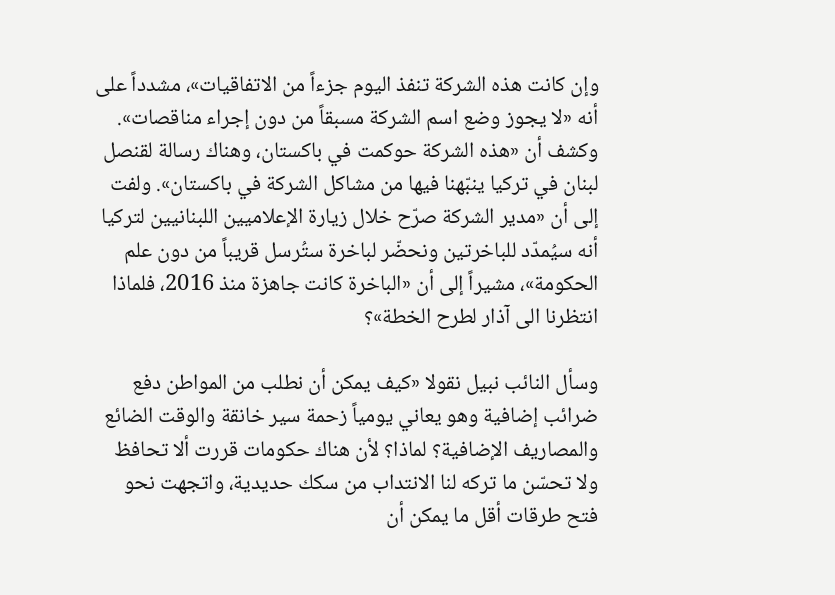وإن كانت هذه الشركة تنفذ اليوم جزءاً من الاتفاقيات»، مشدداً على أنه «لا يجوز وضع اسم الشركة مسبقاً من دون إجراء مناقصات». وكشف أن «هذه الشركة حوكمت في باكستان، وهناك رسالة لقنصل لبنان في تركيا ينبّهنا فيها من مشاكل الشركة في باكستان». ولفت إلى أن «مدير الشركة صرّح خلال زيارة الإعلاميين اللبنانيين لتركيا أنه سيُمدّد للباخرتين ونحضّر لباخرة ستُرسل قريباً من دون علم الحكومة»، مشيراً إلى أن «الباخرة كانت جاهزة منذ 2016، فلماذا انتظرنا الى آذار لطرح الخطة»؟

وسأل النائب نبيل نقولا «كيف يمكن أن نطلب من المواطن دفع ضرائب إضافية وهو يعاني يومياً زحمة سير خانقة والوقت الضائع والمصاريف الإضافية؟ لماذا؟ لأن هناك حكومات قررت ألا تحافظ ولا تحسّن ما تركه لنا الانتداب من سكك حديدية، واتجهت نحو فتح طرقات أقل ما يمكن أن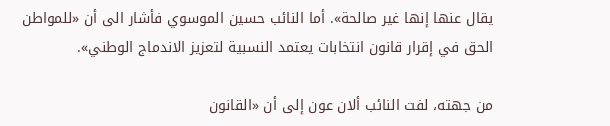يقال عنها إنها غير صالحة». أما النائب حسين الموسوي فأشار الى أن «للمواطن الحق في إقرار قانون انتخابات يعتمد النسبية لتعزيز الاندماج الوطني».

من جهته، لفت النائب ألان عون إلى أن «القانون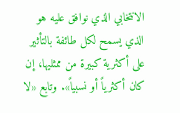الانتخابي الذي نوافق عليه هو الذي يسمح لكل طائفة بالتأثير على أكثرية كبيرة من ممثليها، إن كان أكثرياً أو نسبياً». وتابع «لا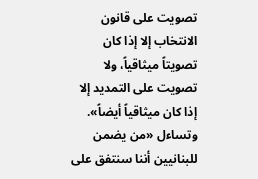تصويت على قانون الانتخاب إلا إذا كان تصويتاً ميثاقياً، ولا تصويت على التمديد إلا إذا كان ميثاقياً أيضاً». وتساءل «من يضمن للبنانيين أننا سنتفق على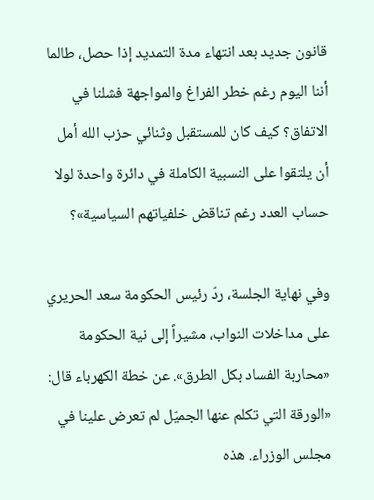قانون جديد بعد انتهاء مدة التمديد إذا حصل، طالما أننا اليوم رغم خطر الفراغ والمواجهة فشلنا في الاتفاق؟ كيف كان للمستقبل وثنائي حزب الله أمل أن يلتقوا على النسبية الكاملة في دائرة واحدة لولا حساب العدد رغم تناقض خلفياتهم السياسية»؟

وفي نهاية الجلسة، ردّ رئيس الحكومة سعد الحريري على مداخلات النواب، مشيراً إلى نية الحكومة «محاربة الفساد بكل الطرق». عن خطة الكهرباء قال: «الورقة التي تكلم عنها الجميّل لم تعرض علينا في مجلس الوزراء. هذه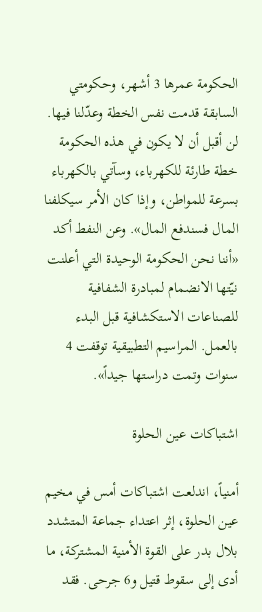الحكومة عمرها 3 أشهر، وحكومتي السابقة قدمت نفس الخطة وعدّلنا فيها. لن أقبل أن لا يكون في هذه الحكومة خطة طارئة للكهرباء، وسآتي بالكهرباء بسرعة للمواطن، وإذا كان الأمر سيكلفنا المال فسندفع المال». وعن النفط أكد «أننا نحن الحكومة الوحيدة التي أعلنت نيّتها الانضمام لمبادرة الشفافية للصناعات الاستكشافية قبل البدء بالعمل. المراسيم التطبيقية توقفت 4 سنوات وتمت دراستها جيداً».

اشتباكات عين الحلوة

أمنياً، اندلعت اشتباكات أمس في مخيم عين الحلوة، إثر اعتداء جماعة المتشدد بلال بدر على القوة الأمنية المشتركة، ما أدى إلى سقوط قتيل و6 جرحى. فقد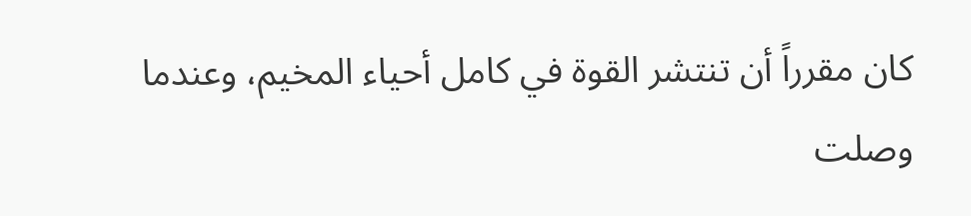كان مقرراً أن تنتشر القوة في كامل أحياء المخيم، وعندما وصلت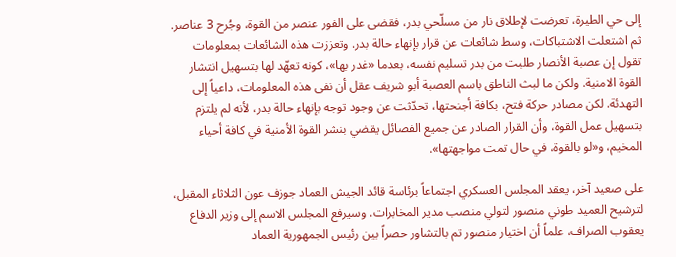إلى حي الطيرة، تعرضت لإطلاق نار من مسلّحي بدر، فقضى على الفور عنصر من القوة، وجُرح 3 عناصر. ثم اشتعلت الاشتباكات، وسط شائعات عن قرار بإنهاء حالة بدر. وتعززت هذه الشائعات بمعلومات تقول إن عصبة الأنصار طلبت من بدر تسليم نفسه، بعدما «غدر بها»، كونه تعهّد لها بتسهيل انتشار القوة الامنية. ولكن ما لبث الناطق باسم العصبة أبو شريف عقل أن نفى هذه المعلومات، داعياً إلى التهدئة. لكن مصادر حركة فتح، بكافة أجنحتها، تحدّثت عن وجود توجه بإنهاء حالة بدر، لأنه لم يلتزم بتسهيل عمل القوة، وأن القرار الصادر عن جميع الفصائل يقضي بنشر القوة الأمنية في كافة أحياء المخيم، و«لو بالقوة، في حال تمت مواجهتها».

على صعيد آخر، يعقد المجلس العسكري اجتماعاً برئاسة قائد الجيش العماد جوزف عون الثلاثاء المقبل، لترشيح العميد طوني منصور لتولي منصب مدير المخابرات. وسيرفع المجلس الاسم إلى وزير الدفاع يعقوب الصراف، علماً أن اختيار منصور تم بالتشاور حصراً بين رئيس الجمهورية العماد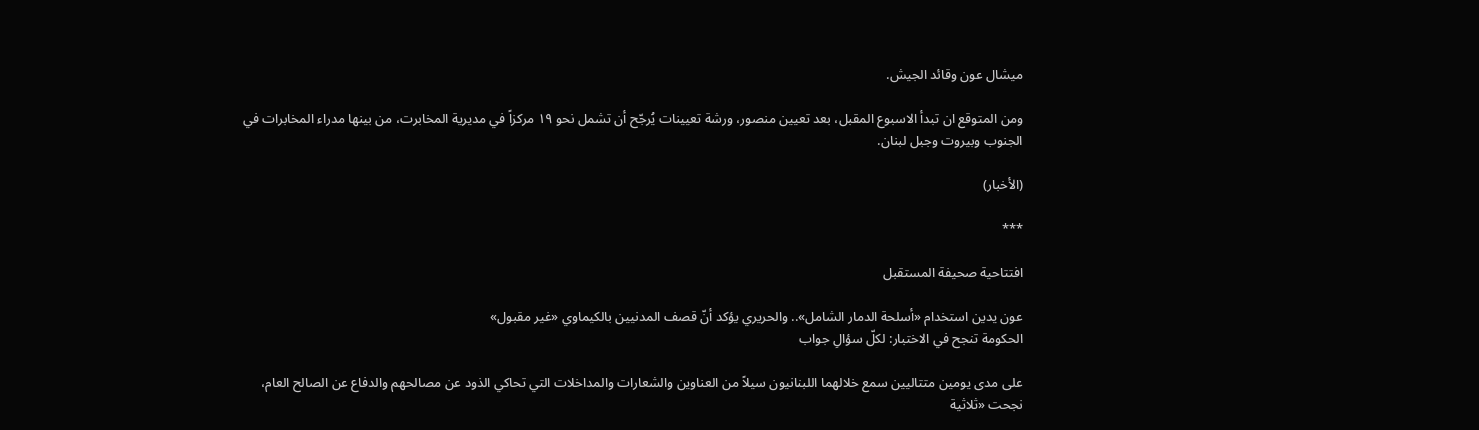ميشال عون وقائد الجيش.

ومن المتوقع ان تبدأ الاسبوع المقبل، بعد تعيين منصور، ورشة تعيينات يُرجّح أن تشمل نحو ١٩ مركزاً في مديرية المخابرت، من بينها مدراء المخابرات في الجنوب وبيروت وجبل لبنان.

(الأخبار)

***

افتتاحية صحيفة المستقبل

عون يدين استخدام «أسلحة الدمار الشامل».. والحريري يؤكد أنّ قصف المدنيين بالكيماوي «غير مقبول»
الحكومة تنجح في الاختبار: لكلّ سؤالِ جواب

على مدى يومين متتاليين سمع خلالهما اللبنانيون سيلاً من العناوين والشعارات والمداخلات التي تحاكي الذود عن مصالحهم والدفاع عن الصالح العام، نجحت «ثلاثية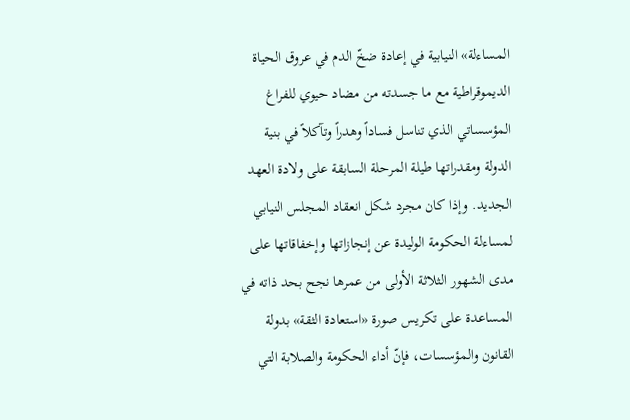المساءلة» النيابية في إعادة ضخّ الدم في عروق الحياة الديموقراطية مع ما جسدته من مضاد حيوي للفراغ المؤسساتي الذي تناسل فساداً وهدراً وتآكلاً في بنية الدولة ومقدراتها طيلة المرحلة السابقة على ولادة العهد الجديد. وإذا كان مجرد شكل انعقاد المجلس النيابي لمساءلة الحكومة الوليدة عن إنجازاتها وإخفاقاتها على مدى الشهور الثلاثة الأولى من عمرها نجح بحد ذاته في المساعدة على تكريس صورة «استعادة الثقة» بدولة القانون والمؤسسات، فإنّ أداء الحكومة والصلابة التي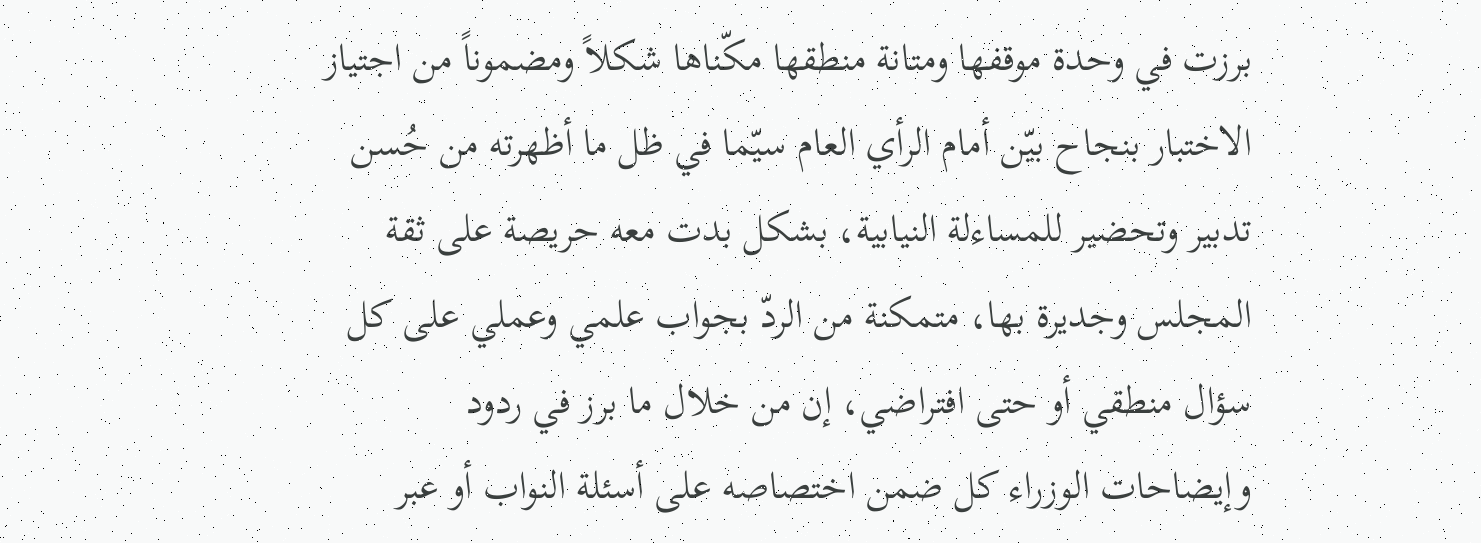برزت في وحدة موقفها ومتانة منطقها مكّناها شكلاً ومضموناً من اجتياز الاختبار بنجاح بيّن أمام الرأي العام سيّما في ظل ما أظهرته من حُسن تدبير وتحضير للمساءلة النيابية، بشكل بدت معه حريصة على ثقة المجلس وجديرة بها، متمكنة من الردّ بجواب علمي وعملي على كل سؤال منطقي أو حتى افتراضي، إن من خلال ما برز في ردود وإيضاحات الوزراء كل ضمن اختصاصه على أسئلة النواب أو عبر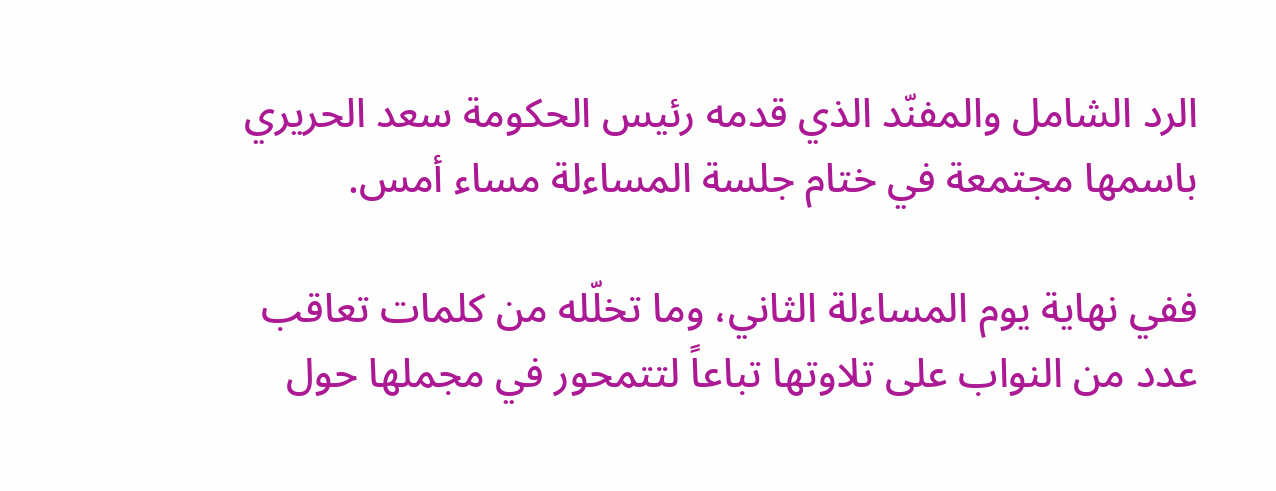الرد الشامل والمفنّد الذي قدمه رئيس الحكومة سعد الحريري باسمها مجتمعة في ختام جلسة المساءلة مساء أمس.

ففي نهاية يوم المساءلة الثاني، وما تخلّله من كلمات تعاقب عدد من النواب على تلاوتها تباعاً لتتمحور في مجملها حول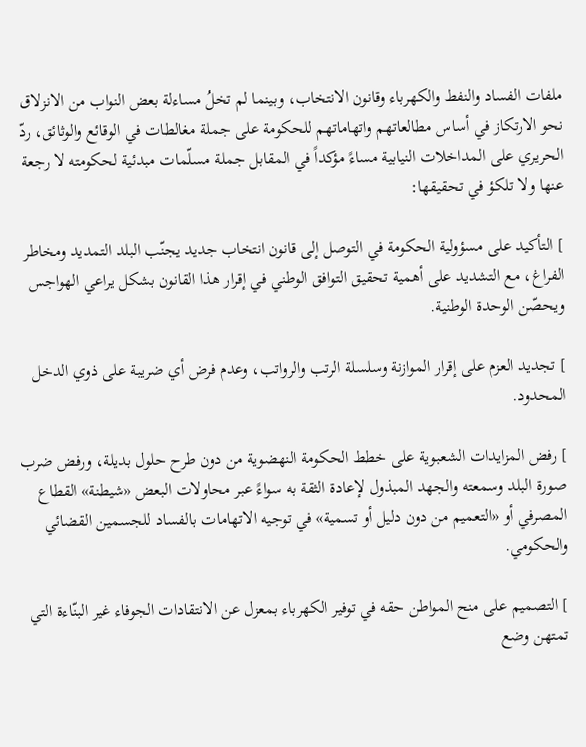ملفات الفساد والنفط والكهرباء وقانون الانتخاب، وبينما لم تخلُ مساءلة بعض النواب من الانزلاق نحو الارتكاز في أساس مطالعاتهم واتهاماتهم للحكومة على جملة مغالطات في الوقائع والوثائق، ردّ الحريري على المداخلات النيابية مساءً مؤكداً في المقابل جملة مسلّمات مبدئية لحكومته لا رجعة عنها ولا تلكؤ في تحقيقها:

] التأكيد على مسؤولية الحكومة في التوصل إلى قانون انتخاب جديد يجنّب البلد التمديد ومخاطر الفراغ، مع التشديد على أهمية تحقيق التوافق الوطني في إقرار هذا القانون بشكل يراعي الهواجس ويحصّن الوحدة الوطنية.

] تجديد العزم على إقرار الموازنة وسلسلة الرتب والرواتب، وعدم فرض أي ضريبة على ذوي الدخل المحدود.

] رفض المزايدات الشعبوية على خطط الحكومة النهضوية من دون طرح حلول بديلة، ورفض ضرب صورة البلد وسمعته والجهد المبذول لإعادة الثقة به سواءً عبر محاولات البعض «شيطنة» القطاع المصرفي أو «التعميم من دون دليل أو تسمية» في توجيه الاتهامات بالفساد للجسمين القضائي والحكومي.

] التصميم على منح المواطن حقه في توفير الكهرباء بمعزل عن الانتقادات الجوفاء غير البنّاءة التي تمتهن وضع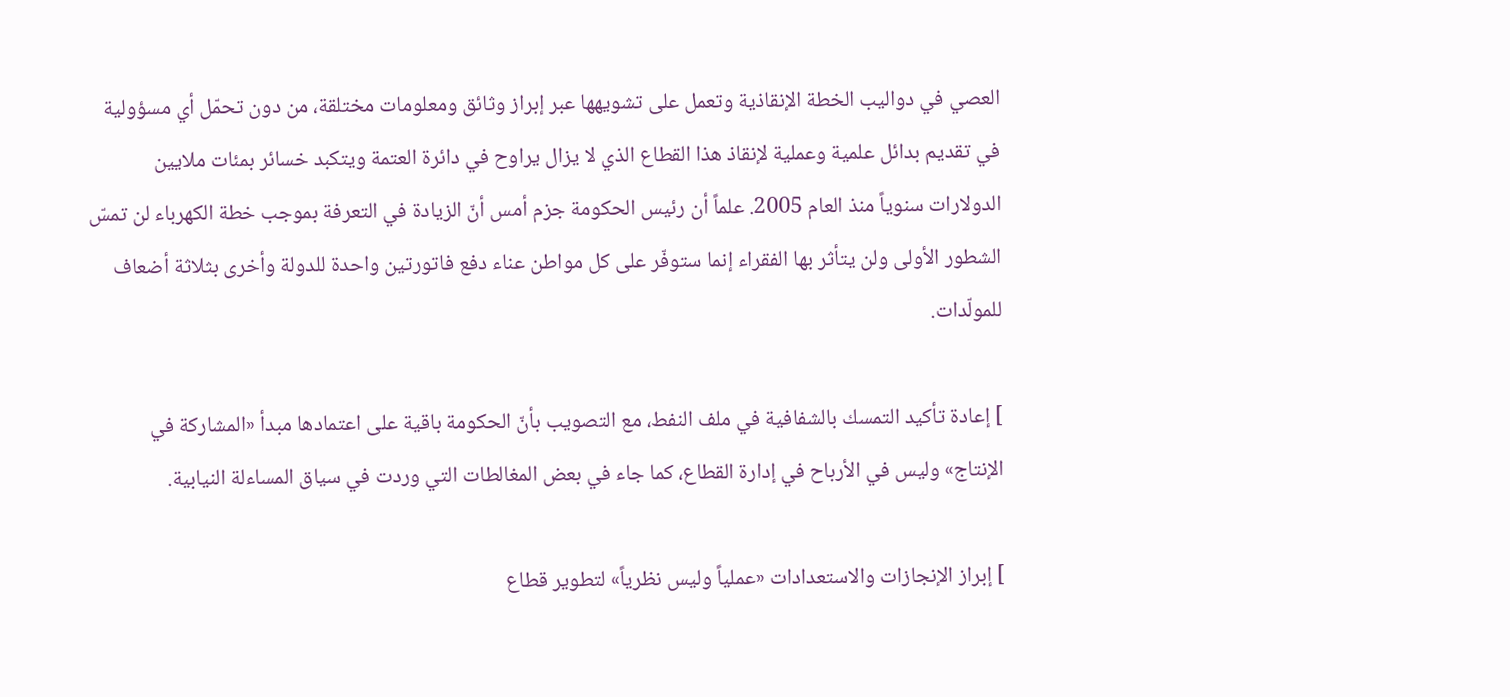العصي في دواليب الخطة الإنقاذية وتعمل على تشويهها عبر إبراز وثائق ومعلومات مختلقة، من دون تحمّل أي مسؤولية في تقديم بدائل علمية وعملية لإنقاذ هذا القطاع الذي لا يزال يراوح في دائرة العتمة ويتكبد خسائر بمئات ملايين الدولارات سنوياً منذ العام 2005. علماً أن رئيس الحكومة جزم أمس أنّ الزيادة في التعرفة بموجب خطة الكهرباء لن تمسّ الشطور الأولى ولن يتأثر بها الفقراء إنما ستوفّر على كل مواطن عناء دفع فاتورتين واحدة للدولة وأخرى بثلاثة أضعاف للمولّدات.

] إعادة تأكيد التمسك بالشفافية في ملف النفط، مع التصويب بأنّ الحكومة باقية على اعتمادها مبدأ «المشاركة في الإنتاج» وليس في الأرباح في إدارة القطاع، كما جاء في بعض المغالطات التي وردت في سياق المساءلة النيابية.

] إبراز الإنجازات والاستعدادات «عملياً وليس نظرياً» لتطوير قطاع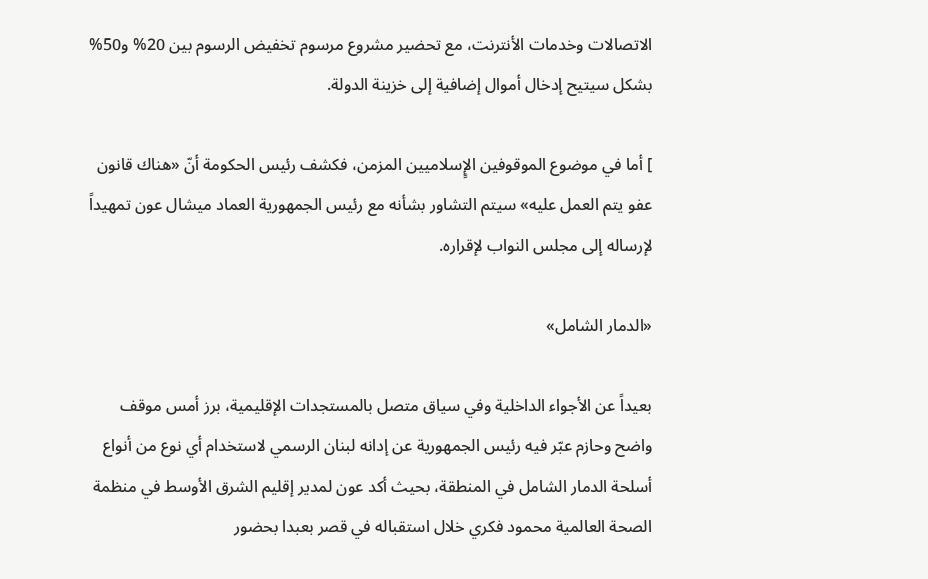الاتصالات وخدمات الأنترنت، مع تحضير مشروع مرسوم تخفيض الرسوم بين 20% و50% بشكل سيتيح إدخال أموال إضافية إلى خزينة الدولة.

] أما في موضوع الموقوفين الإٍسلاميين المزمن، فكشف رئيس الحكومة أنّ «هناك قانون عفو يتم العمل عليه» سيتم التشاور بشأنه مع رئيس الجمهورية العماد ميشال عون تمهيداً لإرساله إلى مجلس النواب لإقراره.

«الدمار الشامل»

بعيداً عن الأجواء الداخلية وفي سياق متصل بالمستجدات الإقليمية، برز أمس موقف واضح وحازم عبّر فيه رئيس الجمهورية عن إدانه لبنان الرسمي لاستخدام أي نوع من أنواع أسلحة الدمار الشامل في المنطقة، بحيث أكد عون لمدير إقليم الشرق الأوسط في منظمة الصحة العالمية محمود فكري خلال استقباله في قصر بعبدا بحضور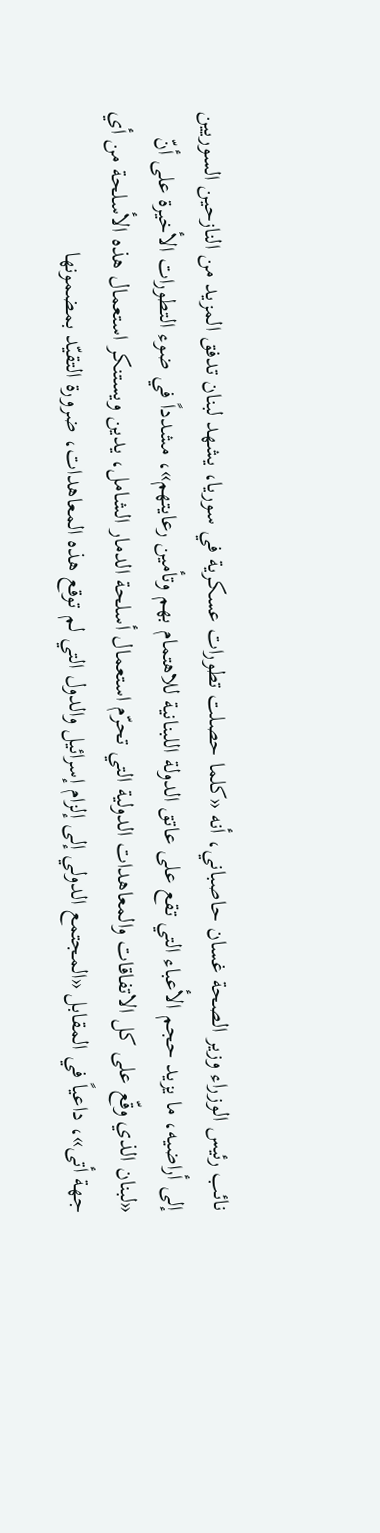نائب رئيس الوزراء وزير الصحة غسان حاصباني، أنه «كلما حصلت تطورات عسكرية في سوريا، يشهد لبنان تدفق المزيد من النازحين السوريين إلى أراضيه، ما يزيد حجم الأعباء التي تقع على عاتق الدولة اللبنانية للاهتمام بهم وتأمين رعايتهم»، مشدداً في ضوء التطورات الأخيرة على أنّ «لبنان الذي وقّع على كل الاتفاقات والمعاهدات الدولية التي تحرّم استعمال أسلحة الدمار الشامل، يدين ويستنكر استعمال هذه الأسلحة من أي جهة أتى»، داعياً في المقابل «المجتمع الدولي إلى إلزام إسرائيل والدول التي لم توقع هذه المعاهدات، ضرورة التقيّد بمضمونها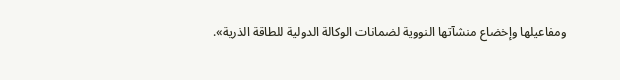ومفاعيلها وإخضاع منشآتها النووية لضمانات الوكالة الدولية للطاقة الذرية».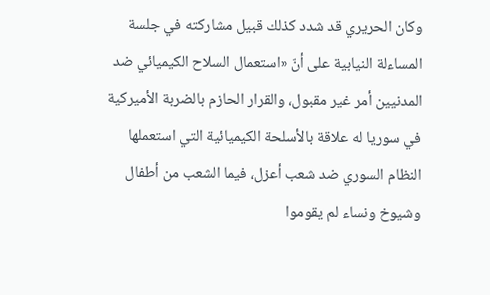وكان الحريري قد شدد كذلك قبيل مشاركته في جلسة المساءلة النيابية على أنّ «استعمال السلاح الكيميائي ضد المدنيين أمر غير مقبول، والقرار الحازم بالضربة الأميركية في سوريا له علاقة بالأسلحة الكيميائية التي استعملها النظام السوري ضد شعب أعزل، فيما الشعب من أطفال وشيوخ ونساء لم يقوموا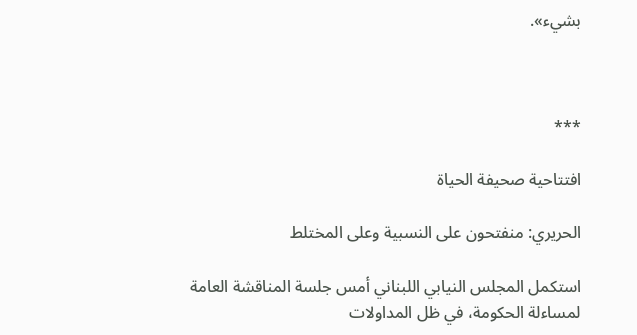بشيء».



***

افتتاحية صحيفة الحياة

الحريري: منفتحون على النسبية وعلى المختلط

استكمل المجلس النيابي اللبناني أمس جلسة المناقشة العامة لمساءلة الحكومة، في ظل المداولات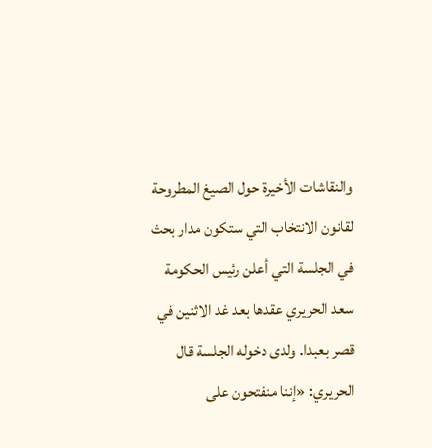والنقاشات الأخيرة حول الصيغ المطروحة لقانون الانتخاب التي ستكون مدار بحث في الجلسة التي أعلن رئيس الحكومة سعد الحريري عقدها بعد غد الاثنين في قصر بعبدا. ولدى دخوله الجلسة قال الحريري: «إننا منفتحون على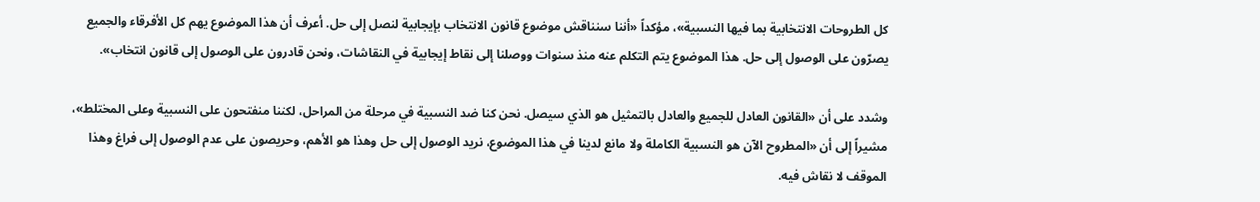كل الطروحات الانتخابية بما فيها النسبية»، مؤكداً «أننا سنناقش موضوع قانون الانتخاب بإيجابية لنصل إلى حل. أعرف أن هذا الموضوع يهم كل الأفرقاء والجميع يصرّون على الوصول إلى حل. هذا الموضوع يتم التكلم عنه منذ سنوات ووصلنا إلى نقاط إيجابية في النقاشات، ونحن قادرون على الوصول إلى قانون انتخاب».

وشدد على أن «القانون العادل للجميع والعادل بالتمثيل هو الذي سيصل. نحن كنا ضد النسبية في مرحلة من المراحل، لكننا منفتحون على النسبية وعلى المختلط»، مشيراً إلى أن «المطروح الآن هو النسبية الكاملة ولا مانع لدينا في هذا الموضوع، نريد الوصول إلى حل وهذا هو الأهم، وحريصون على عدم الوصول إلى فراغ وهذا الموقف لا نقاش فيه.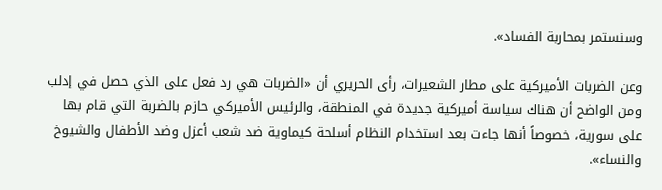وسنستمر بمحاربة الفساد».

وعن الضربات الأميركية على مطار الشعيرات، رأى الحريري أن «الضربات هي رد فعل على الذي حصل في إدلب ومن الواضح أن هناك سياسة أميركية جديدة في المنطقة، والرئيس الأميركي حازم بالضربة التي قام بها على سورية، خصوصاً أنها جاءت بعد استخدام النظام أسلحة كيماوية ضد شعب أعزل وضد الأطفال والشيوخ والنساء».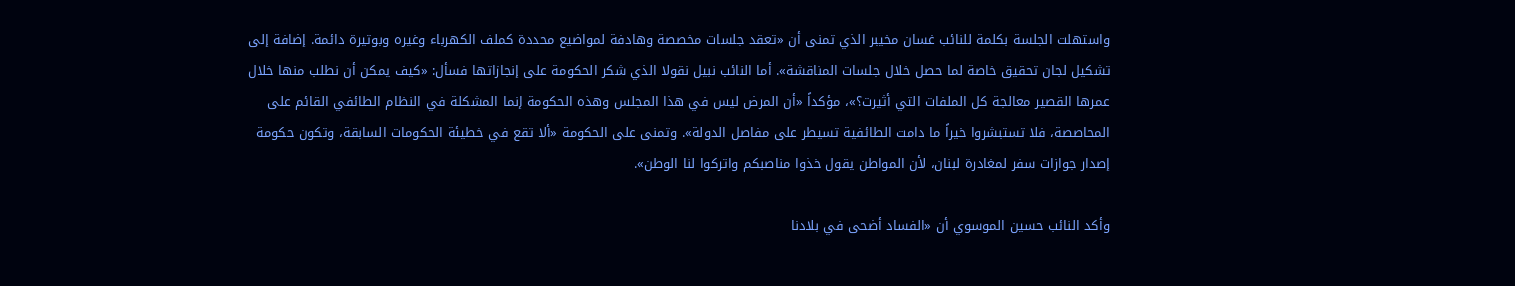واستهلت الجلسة بكلمة للنائب غسان مخيبر الذي تمنى أن «تعقد جلسات مخصصة وهادفة لمواضيع محددة كملف الكهرباء وغيره وبوتيرة دائمة. إضافة إلى تشكيل لجان تحقيق خاصة لما حصل خلال جلسات المناقشة». أما النائب نبيل نقولا الذي شكر الحكومة على إنجازاتها فسأل: «كيف يمكن أن نطلب منها خلال عمرها القصير معالجة كل الملفات التي أثيرت؟»، مؤكداً «أن المرض ليس في هذا المجلس وهذه الحكومة إنما المشكلة في النظام الطائفي القائم على المحاصصة، فلا تستبشروا خيراً ما دامت الطائفية تسيطر على مفاصل الدولة». وتمنى على الحكومة «ألا تقع في خطيئة الحكومات السابقة، وتكون حكومة إصدار جوازات سفر لمغادرة لبنان، لأن المواطن يقول خذوا مناصبكم واتركوا لنا الوطن».

وأكد النائب حسين الموسوي أن «الفساد أضحى في بلادنا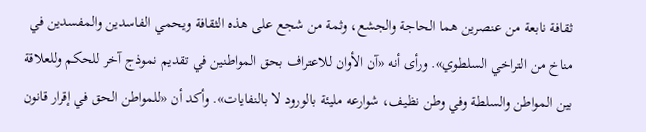ثقافة نابعة من عنصرين هما الحاجة والجشع، وثمة من شجع على هذه الثقافة ويحمي الفاسدين والمفسدين في مناخ من التراخي السلطوي». ورأى أنه «آن الأوان للاعتراف بحق المواطنين في تقديم نموذج آخر للحكم وللعلاقة بين المواطن والسلطة وفي وطن نظيف، شوارعه مليئة بالورود لا بالنفايات». وأكد أن «للمواطن الحق في إقرار قانون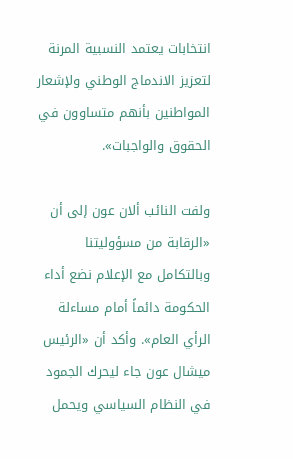انتخابات يعتمد النسبية المرنة لتعزيز الاندماج الوطني ولإشعار المواطنين بأنهم متساوون في الحقوق والواجبات».

ولفت النائب ألان عون إلى أن «الرقابة من مسؤوليتنا وبالتكامل مع الإعلام نضع أداء الحكومة دائماً أمام مساءلة الرأي العام». وأكد أن «الرئيس ميشال عون جاء ليحرك الجمود في النظام السياسي ويحمل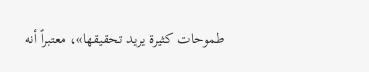طموحات كثيرة يريد تحقيقها»، معتبراً أنه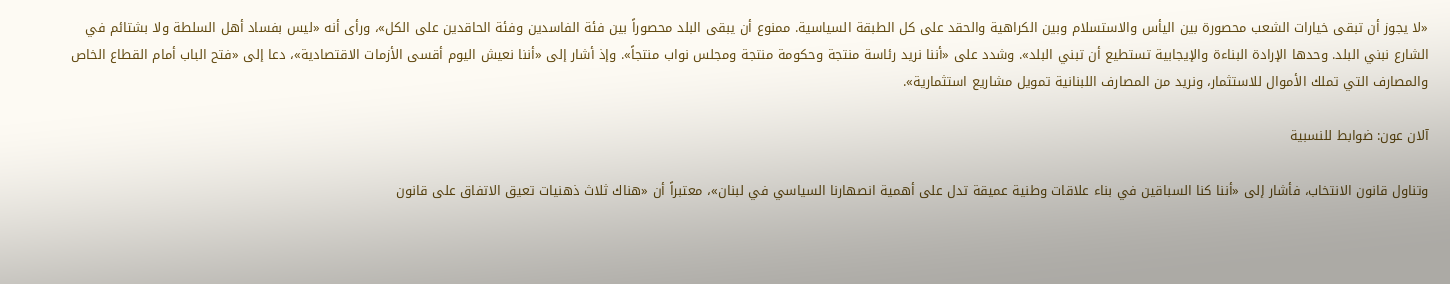«لا يجوز أن تبقى خيارات الشعب محصورة بين اليأس والاستسلام وبين الكراهية والحقد على كل الطبقة السياسية. ممنوع أن يبقى البلد محصوراً بين فئة الفاسدين وفئة الحاقدين على الكل»، ورأى أنه «ليس بفساد أهل السلطة ولا بشتائم في الشارع نبني البلد. وحدها الإرادة البناءة والإيجابية تستطيع أن تبني البلد». وشدد على «أننا نريد رئاسة منتجة وحكومة منتجة ومجلس نواب منتجاً». وإذ أشار إلى «أننا نعيش اليوم أقسى الأزمات الاقتصادية»، دعا إلى «فتح الباب أمام القطاع الخاص والمصارف التي تملك الأموال للاستثمار، ونريد من المصارف اللبنانية تمويل مشاريع استثمارية».

آلان عون: ضوابط للنسبية

وتناول قانون الانتخاب، فأشار إلى «أننا كنا السباقين في بناء علاقات وطنية عميقة تدل على أهمية انصهارنا السياسي في لبنان»، معتبراً أن «هناك ثلاث ذهنيات تعيق الاتفاق على قانون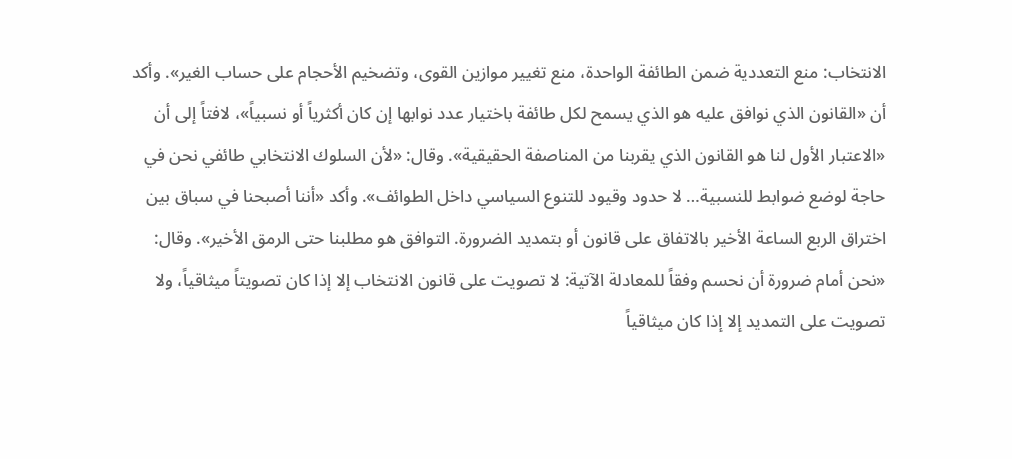الانتخاب: منع التعددية ضمن الطائفة الواحدة، منع تغيير موازين القوى، وتضخيم الأحجام على حساب الغير». وأكد أن «القانون الذي نوافق عليه هو الذي يسمح لكل طائفة باختيار عدد نوابها إن كان أكثرياً أو نسبياً»، لافتاً إلى أن «الاعتبار الأول لنا هو القانون الذي يقربنا من المناصفة الحقيقية». وقال: «لأن السلوك الانتخابي طائفي نحن في حاجة لوضع ضوابط للنسبية… لا حدود وقيود للتنوع السياسي داخل الطوائف». وأكد «أننا أصبحنا في سباق بين اختراق الربع الساعة الأخير بالاتفاق على قانون أو بتمديد الضرورة. التوافق هو مطلبنا حتى الرمق الأخير». وقال: «نحن أمام ضرورة أن نحسم وفقاً للمعادلة الآتية: لا تصويت على قانون الانتخاب إلا إذا كان تصويتاً ميثاقياً، ولا تصويت على التمديد إلا إذا كان ميثاقياً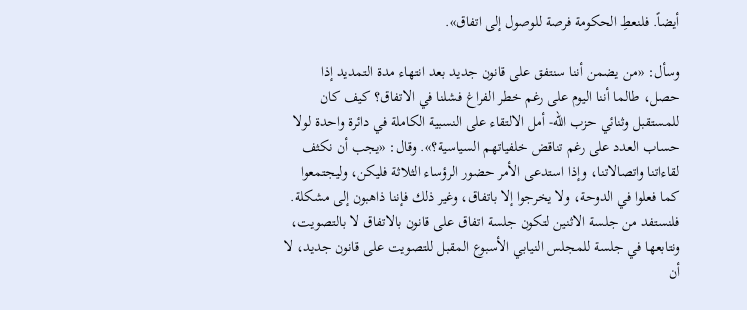أيضاً. فلنعطِ الحكومة فرصة للوصول إلى اتفاق».

وسأل: «من يضمن أننا سنتفق على قانون جديد بعد انتهاء مدة التمديد إذا حصل، طالما أننا اليوم على رغم خطر الفراغ فشلنا في الاتفاق؟ كيف كان للمستقبل وثنائي حزب الله- أمل الالتقاء على النسبية الكاملة في دائرة واحدة لولا حساب العدد على رغم تناقض خلفياتهم السياسية؟». وقال: «يجب أن نكثف لقاءاتنا واتصالاتنا، وإذا استدعى الأمر حضور الرؤساء الثلاثة فليكن، وليجتمعوا كما فعلوا في الدوحة، ولا يخرجوا إلا باتفاق، وغير ذلك فإننا ذاهبون إلى مشكلة. فلنستفد من جلسة الاثنين لتكون جلسة اتفاق على قانون بالاتفاق لا بالتصويت، ونتابعها في جلسة للمجلس النيابي الأسبوع المقبل للتصويت على قانون جديد، لا أن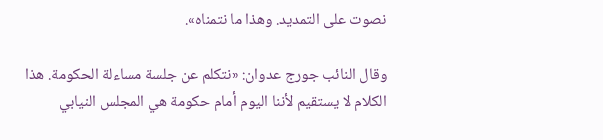نصوت على التمديد. وهذا ما نتمناه».

وقال النائب جورج عدوان: «نتكلم عن جلسة مساءلة الحكومة. هذا الكلام لا يستقيم لأننا اليوم أمام حكومة هي المجلس النيابي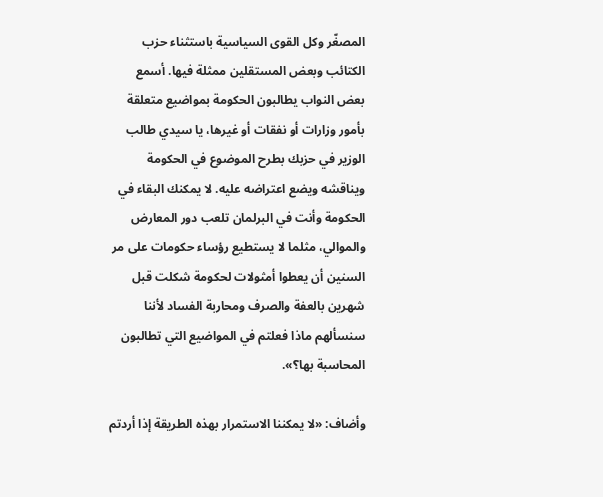المصغّر وكل القوى السياسية باستثناء حزب الكتائب وبعض المستقلين ممثلة فيها. أسمع بعض النواب يطالبون الحكومة بمواضيع متعلقة بأمور وزارات أو نفقات أو غيرها، يا سيدي طالب الوزير في حزبك بطرح الموضوع في الحكومة ويناقشه ويضع اعتراضه عليه. لا يمكنك البقاء في الحكومة وأنت في البرلمان تلعب دور المعارض والموالي، مثلما لا يستطيع رؤساء حكومات على مر السنين أن يعطوا أمثولات لحكومة شكلت قبل شهرين بالعفة والصرف ومحاربة الفساد لأننا سنسألهم ماذا فعلتم في المواضيع التي تطالبون المحاسبة بها؟».

وأضاف: «لا يمكننا الاستمرار بهذه الطريقة إذا أردتم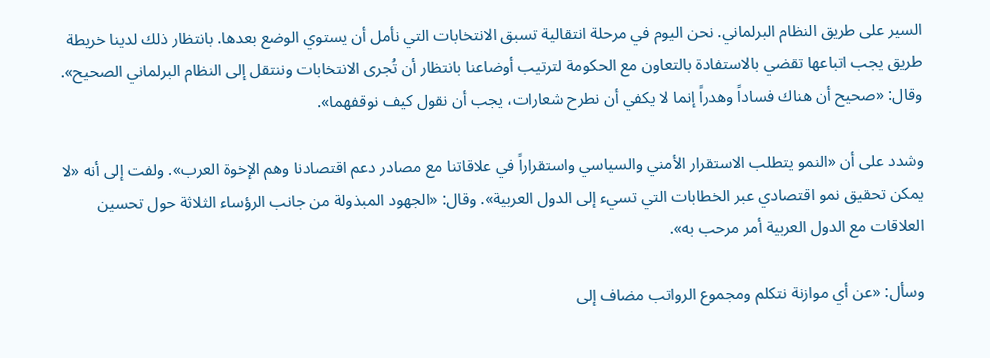السير على طريق النظام البرلماني. نحن اليوم في مرحلة انتقالية تسبق الانتخابات التي نأمل أن يستوي الوضع بعدها. بانتظار ذلك لدينا خريطة طريق يجب اتباعها تقضي بالاستفادة بالتعاون مع الحكومة لترتيب أوضاعنا بانتظار أن تُجرى الانتخابات وننتقل إلى النظام البرلماني الصحيح». وقال: «صحيح أن هناك فساداً وهدراً إنما لا يكفي أن نطرح شعارات، يجب أن نقول كيف نوقفهما».

وشدد على أن «النمو يتطلب الاستقرار الأمني والسياسي واستقراراً في علاقاتنا مع مصادر دعم اقتصادنا وهم الإخوة العرب». ولفت إلى أنه «لا يمكن تحقيق نمو اقتصادي عبر الخطابات التي تسيء إلى الدول العربية». وقال: «الجهود المبذولة من جانب الرؤساء الثلاثة حول تحسين العلاقات مع الدول العربية أمر مرحب به».

وسأل: «عن أي موازنة نتكلم ومجموع الرواتب مضاف إلى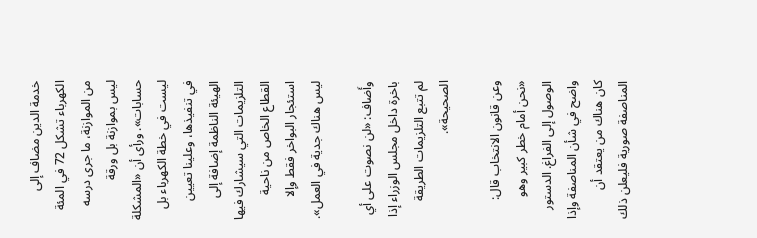خدمة الدين مضاف إلى الكهرباء تشكل 72 في المئة من الموازنة، ما جرى درسه ليس بموازنة بل ورقة حسابات». ورأى أن «المشكلة ليست في خطة الكهرباء بل في تنفيذها، وعلينا تعيين الهيئة الناظمة إضافة إلى التلزيمات التي سيشارك فيها القطاع الخاص من ناحية استئجار البواخر فقط وإلا ليس هناك جدية في العمل».

وأَضاف: «لن نصوت على أي باخرة داخل مجلس الوزراء إذا لم تتبع التلزيمات الطريقة الصحيحة».

وعن قانون الانتخاب قال: «نحن أمام خطر كبير وهو الوصول إلى الفراغ. الدستور واضح في شأن المناصفة وإذا كان هناك من يعتقد أن المناصفة صورية فليعلن ذلك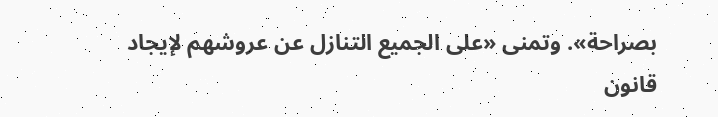بصراحة». وتمنى «على الجميع التنازل عن عروشهم لإيجاد قانون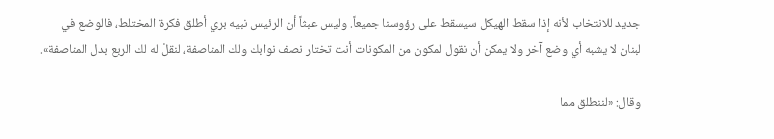جديد للانتخاب لأنه إذا سقط الهيكل سيسقط على رؤوسنا جميعاً. وليس عبثاً أن الرئيس نبيه بري أطلق فكرة المختلط، فالوضع في لبنان لا يشبه أي وضع آخر ولا يمكن أن نقول لمكون من المكونات أنت تختار نصف نوابك ولك المناصفة، لنقلْ له لك الربع بدل المناصفة».

وقال: «لننطلق مما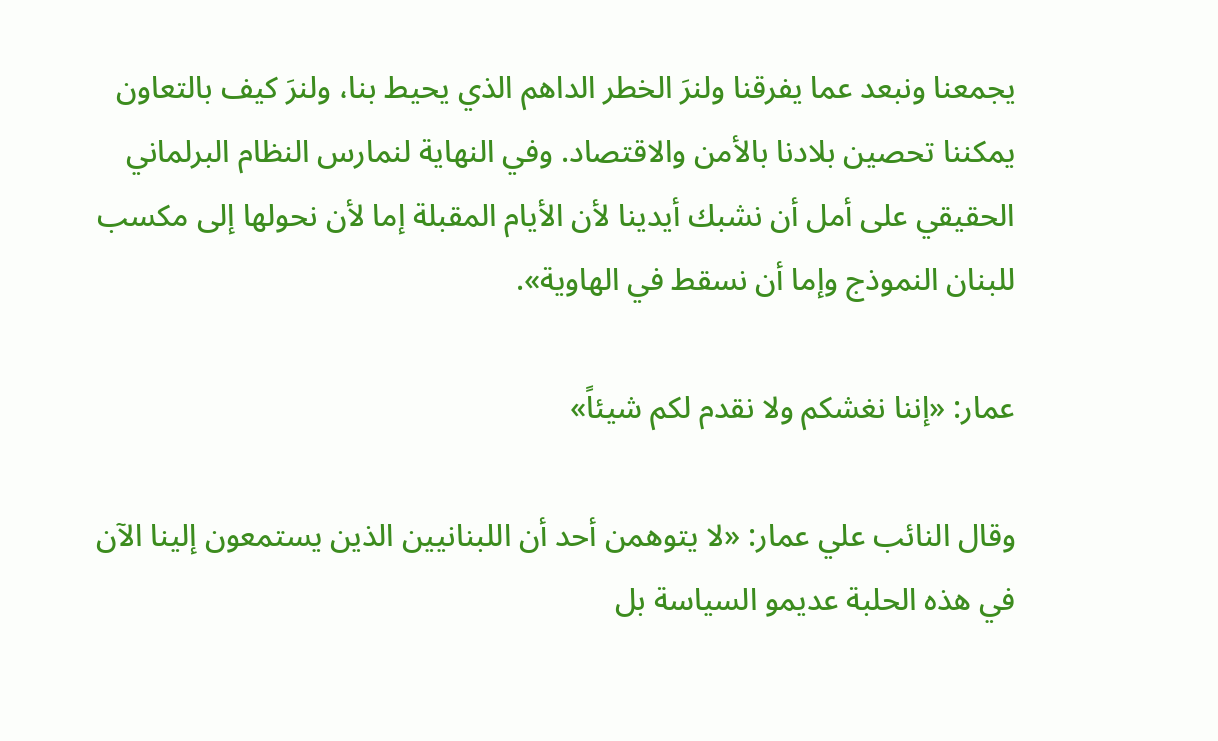يجمعنا ونبعد عما يفرقنا ولنرَ الخطر الداهم الذي يحيط بنا، ولنرَ كيف بالتعاون يمكننا تحصين بلادنا بالأمن والاقتصاد. وفي النهاية لنمارس النظام البرلماني الحقيقي على أمل أن نشبك أيدينا لأن الأيام المقبلة إما لأن نحولها إلى مكسب للبنان النموذج وإما أن نسقط في الهاوية».

عمار: «إننا نغشكم ولا نقدم لكم شيئاً»

وقال النائب علي عمار: «لا يتوهمن أحد أن اللبنانيين الذين يستمعون إلينا الآن في هذه الحلبة عديمو السياسة بل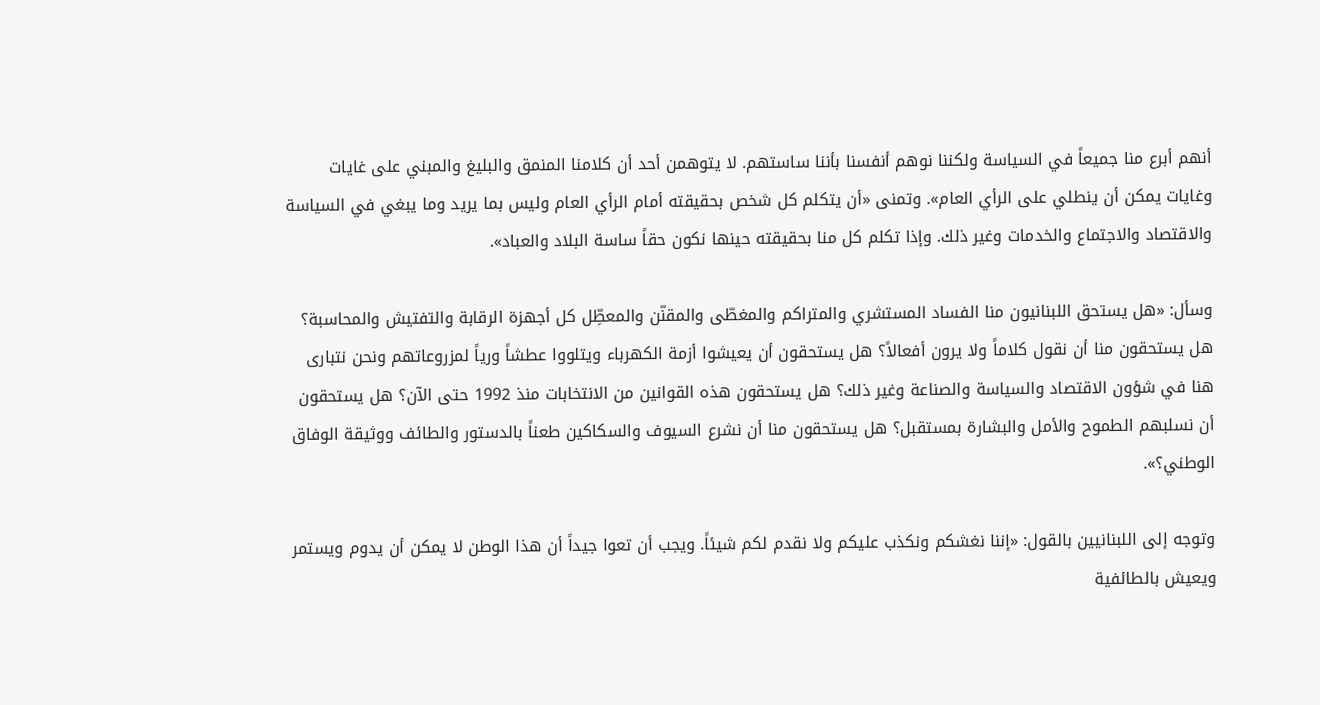أنهم أبرع منا جميعاً في السياسة ولكننا نوهم أنفسنا بأننا ساستهم. لا يتوهمن أحد أن كلامنا المنمق والبليغ والمبني على غايات وغايات يمكن أن ينطلي على الرأي العام». وتمنى «أن يتكلم كل شخص بحقيقته أمام الرأي العام وليس بما يريد وما يبغي في السياسة والاقتصاد والاجتماع والخدمات وغير ذلك. وإذا تكلم كل منا بحقيقته حينها نكون حقاً ساسة البلاد والعباد».

وسأل: «هل يستحق اللبنانيون منا الفساد المستشري والمتراكم والمغطّى والمقنّن والمعطِّل كل أجهزة الرقابة والتفتيش والمحاسبة؟ هل يستحقون منا أن نقول كلاماً ولا يرون أفعالاً؟ هل يستحقون أن يعيشوا أزمة الكهرباء ويتلووا عطشاً ورياً لمزروعاتهم ونحن نتبارى هنا في شؤون الاقتصاد والسياسة والصناعة وغير ذلك؟ هل يستحقون هذه القوانين من الانتخابات منذ 1992 حتى الآن؟ هل يستحقون أن نسلبهم الطموح والأمل والبشارة بمستقبل؟ هل يستحقون منا أن نشرع السيوف والسكاكين طعناً بالدستور والطائف ووثيقة الوفاق الوطني؟».

وتوجه إلى اللبنانيين بالقول: «إننا نغشكم ونكذب عليكم ولا نقدم لكم شيئاً. ويجب أن تعوا جيداً أن هذا الوطن لا يمكن أن يدوم ويستمر ويعيش بالطائفية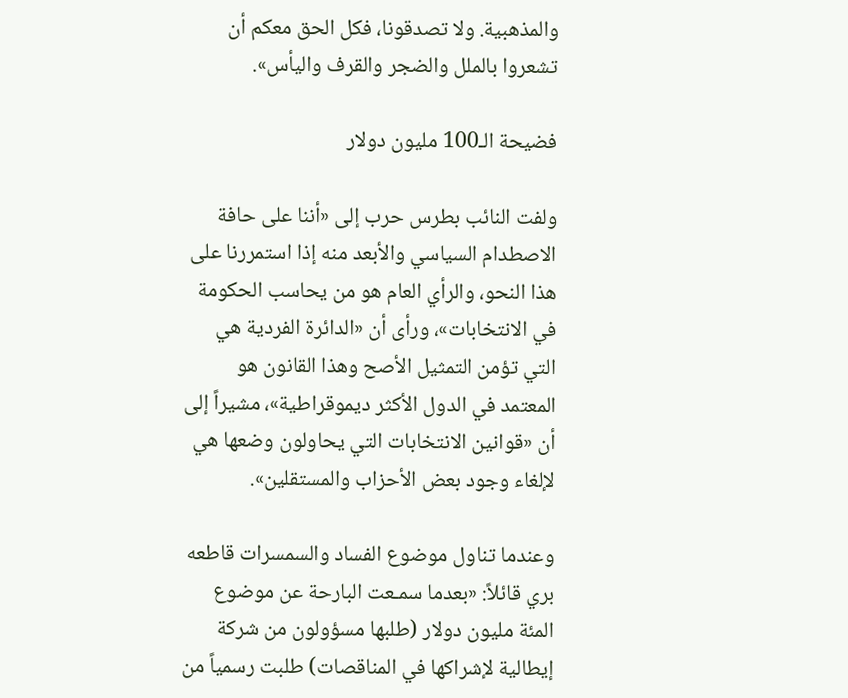والمذهبية. ولا تصدقونا، فكل الحق معكم أن تشعروا بالملل والضجر والقرف واليأس».

فضيحة الـ100 مليون دولار

ولفت النائب بطرس حرب إلى «أننا على حافة الاصطدام السياسي والأبعد منه إذا استمررنا على هذا النحو، والرأي العام هو من يحاسب الحكومة في الانتخابات»، ورأى أن «الدائرة الفردية هي التي تؤمن التمثيل الأصح وهذا القانون هو المعتمد في الدول الأكثر ديموقراطية»، مشيراً إلى أن «قوانين الانتخابات التي يحاولون وضعها هي لإلغاء وجود بعض الأحزاب والمستقلين».

وعندما تناول موضوع الفساد والسمسرات قاطعه بري قائلاً: «بعدما سمـعت البارحة عن موضوع المئة مليون دولار (طلبها مسؤولون من شركة إيطالية لإشراكها في المناقصات) طلبت رسمياً من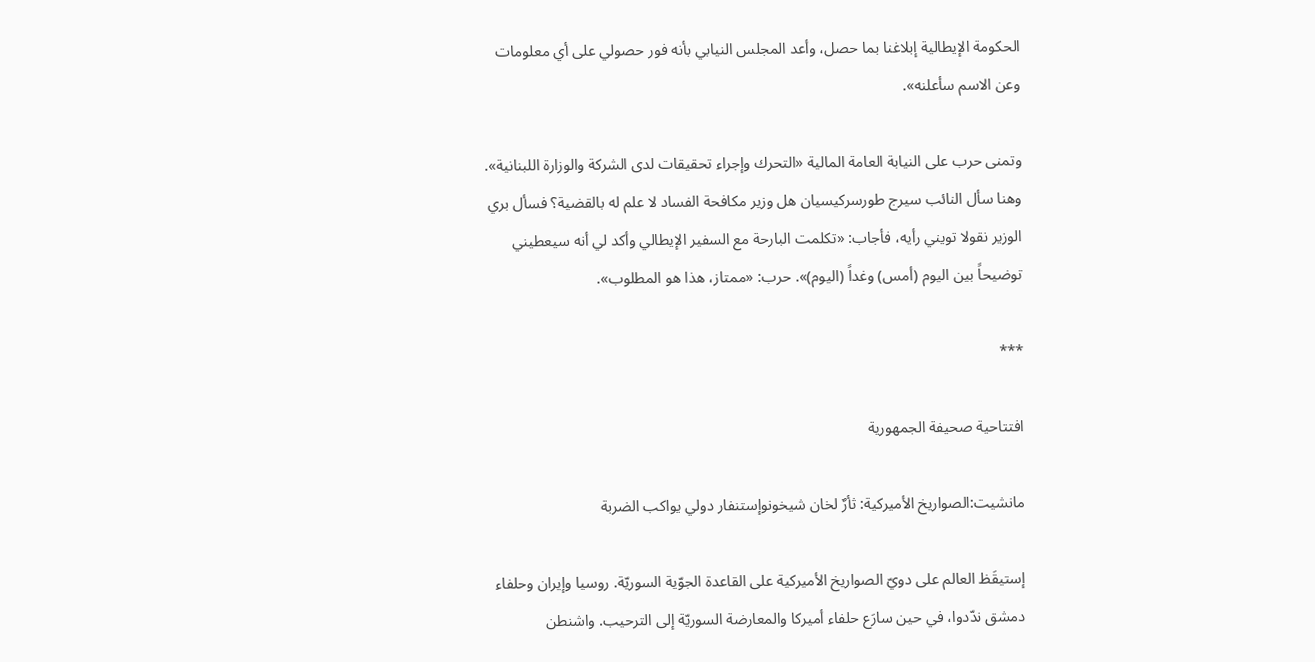الحكومة الإيطالية إبلاغنا بما حصل، وأعد المجلس النيابي بأنه فور حصولي على أي معلومات وعن الاسم سأعلنه».

وتمنى حرب على النيابة العامة المالية «التحرك وإجراء تحقيقات لدى الشركة والوزارة اللبنانية». وهنا سأل النائب سيرج طورسركيسيان هل وزير مكافحة الفساد لا علم له بالقضية؟ فسأل بري الوزير نقولا تويني رأيه، فأجاب: «تكلمت البارحة مع السفير الإيطالي وأكد لي أنه سيعطيني توضيحاً بين اليوم (أمس) وغداً (اليوم)». حرب: «ممتاز، هذا هو المطلوب».

***

افتتاحية صحيفة الجمهورية

مانشيت:الصواريخ الأميركية: ثأرٌ لخان شيخونوإستنفار دولي يواكب الضربة

إستيقَظ العالم على دويّ الصواريخ الأميركية على القاعدة الجوّية السوريّة. روسيا وإيران وحلفاء دمشق ندّدوا، في حين سارَع حلفاء أميركا والمعارضة السوريّة إلى الترحيب. واشنطن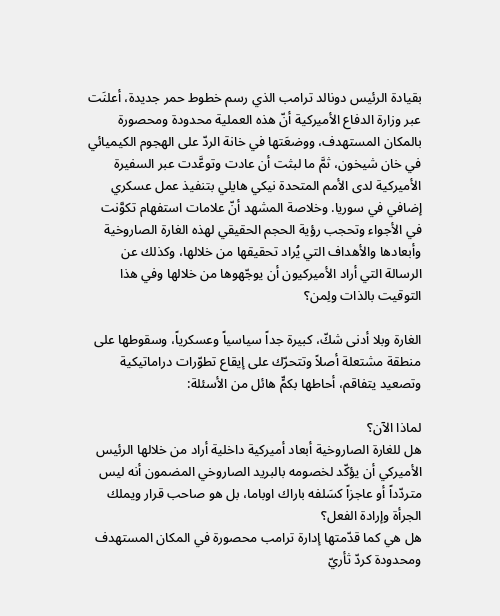بقيادة الرئيس دونالد ترامب الذي رسم خطوط حمر جديدة، أعلنَت عبر وزارة الدفاع الأميركية أنّ هذه العملية محدودة ومحصورة بالمكان المستهدف، ووضعَتها في خانة الردّ على الهجوم الكيميائي في خان شيخون، ثمَّ ما لبثت أن عادت وتوعَّدت عبر السفيرة الأميركية لدى الأمم المتحدة نيكي هايلي بتنفيذ عمل عسكري إضافي في سوريا. وخلاصة المشهد أنّ علامات استفهام تكوَّنت في الأجواء وتحجب رؤية الحجم الحقيقي لهذه الغارة الصاروخية وأبعادها والأهداف التي يُراد تحقيقها من خلالها، وكذلك عن الرسالة التي أراد الأميركيون أن يوجّهوها من خلالها وفي هذا التوقيت بالذات ولِمن؟

الغارة وبلا أدنى شكّ، كبيرة جداً سياسياً وعسكرياً، وسقوطها على منطقة مشتعلة أصلاً وتتحرّك على إيقاع تطوّرات دراماتيكية وتصعيد يتفاقم، أحاطها بكمٍّ هائل من الأسئلة:

لماذا الآن؟
هل للغارة الصاروخية أبعاد أميركية داخلية أراد من خلالها الرئيس الأميركي أن يؤكّد لخصومه بالبريد الصاروخي المضمون أنه ليس متردّداً أو عاجزاً كسَلفه باراك اوباما، بل هو صاحب قرار ويملك الجرأة وإرادة الفعل؟
هل هي كما قدّمتها إدارة ترامب محصورة في المكان المستهدف ومحدودة كردّ ثأريّ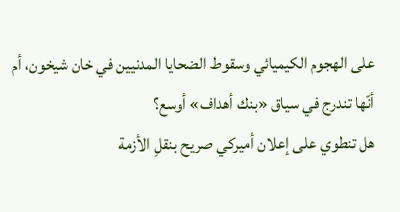على الهجوم الكيميائي وسقوط الضحايا المدنيين في خان شيخون، أم أنّها تندرج في سياق «بنك أهداف» أوسع؟
هل تنطوي على إعلان أميركي صريح بنقلِ الأزمة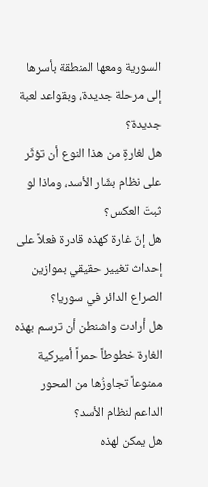السورية ومعها المنطقة بأسرها إلى مرحلة جديدة، وبقواعد لعبة جديدة؟
هل لغارةٍ من هذا النوع أن تؤثّر على نظام بشّار الأسد، وماذا لو ثبتَ العكس؟
هل إنّ غارة كهذه قادرة فعلاً على إحداث تغيير حقيقي بموازين الصراع الدائر في سوريا؟
هل أرادت واشنطن أن ترسم بهذه الغارة خطوطاً حمراً أميركية ممنوعاً تجاوزُها من المحور الداعم لنظام الأسد؟
هل يمكن لهذه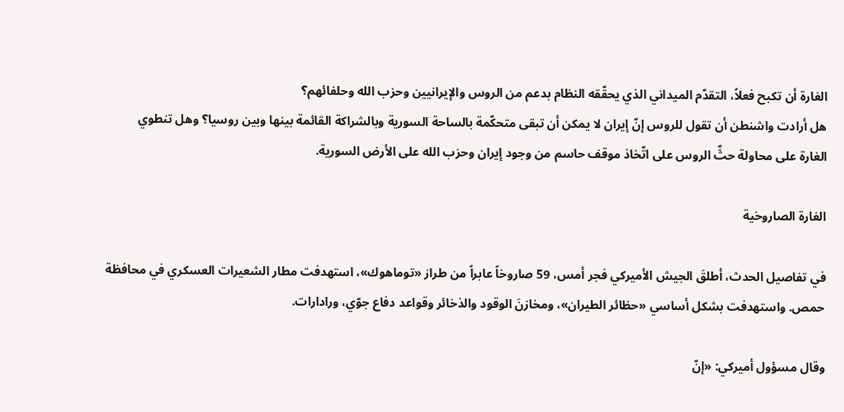الغارة أن تكبح فعلاً، التقدّم الميداني الذي يحقّقه النظام بدعم من الروس والإيرانيين وحزب الله وحلفائهم؟
هل أرادت واشنطن أن تقول للروس إنّ إيران لا يمكن أن تبقى متحكّمة بالساحة السورية وبالشراكة القائمة بينها وبين روسيا؟ وهل تنطوي
الغارة على محاولة حثِّ الروس على اتّخاذ موقف حاسم من وجود إيران وحزب الله على الأرض السورية.

الغارة الصاروخية

في تفاصيل الحدث، أطلقَ الجيش الأميركي فجر أمس، 59 صاروخاً عابراً من طراز «توماهوك»، استهدفت مطار الشعيرات العسكري في محافظة حمص. واستهدفت بشكل أساسي «حظائر الطيران»، ومخازنَ الوقود والذخائر وقواعد دفاع جوّي، ورادارات.

وقال مسؤول أميركي: «إنّ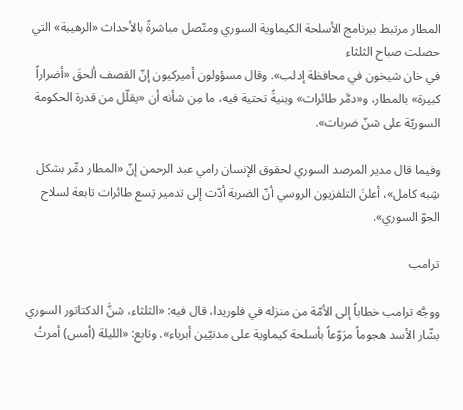المطار مرتبط ببرنامج الأسلحة الكيماوية السوري ومتّصل مباشرةً بالأحداث «الرهيبة» التي حصلت صباح الثلثاء
في خان شيخون في محافظة إدلب». وقال مسؤولون أميركيون إنّ القصف ألحقَ «أضراراً كبيرة» بالمطار، و«دمَّر طائرات» وبنيةً تحتية فيه، ما مِن شأنه أن «يقلّل من قدرة الحكومة السوريّة على شنّ ضربات».

وفيما قال مدير المرصد السوري لحقوق الإنسان رامي عبد الرحمن إنّ «المطار دمِّر بشكل شِبه كامل»، أعلنَ التلفزيون الروسي أنّ الضربة أدّت إلى تدمير تِسع طائرات تابعة لسلاح الجوّ السوري».

ترامب

ووجَّه ترامب خطاباً إلى الأمّة من منزله في فلوريدا، قال فيه: «الثلثاء، شنَّ الدكتاتور السوري بشّار الأسد هجوماً مرَوّعاً بأسلحة كيماوية على مدنيّين أبرياء». وتابع: «الليلة (أمس) أمرتُ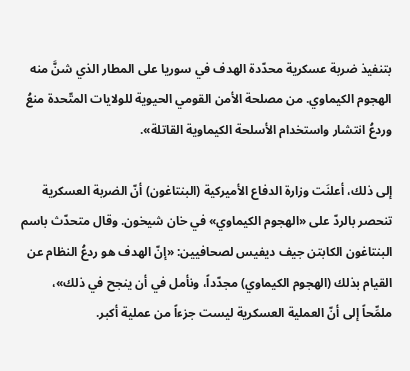بتنفيذ ضربة عسكرية محدّدة الهدف في سوريا على المطار الذي شنَّ منه الهجوم الكيماوي. من مصلحة الأمن القومي الحيوية للولايات المتّحدة منعُ وردعُ انتشار واستخدام الأسلحة الكيماوية القاتلة».

إلى ذلك، أعلنَت وزارة الدفاع الأميركية (البنتاغون) أنّ الضربة العسكرية تنحصر بالردّ على «الهجوم الكيماوي» في خان شيخون. وقال متحدّث باسم البنتاغون الكابتن جيف ديفيس لصحافيين: «إنّ الهدف هو ردعُ النظام عن القيام بذلك (الهجوم الكيماوي) مجدّداً، ونأمل في أن ينجح في ذلك»، ملمِّحاً إلى أنّ العملية العسكرية ليست جزءاً من عملية أكبر.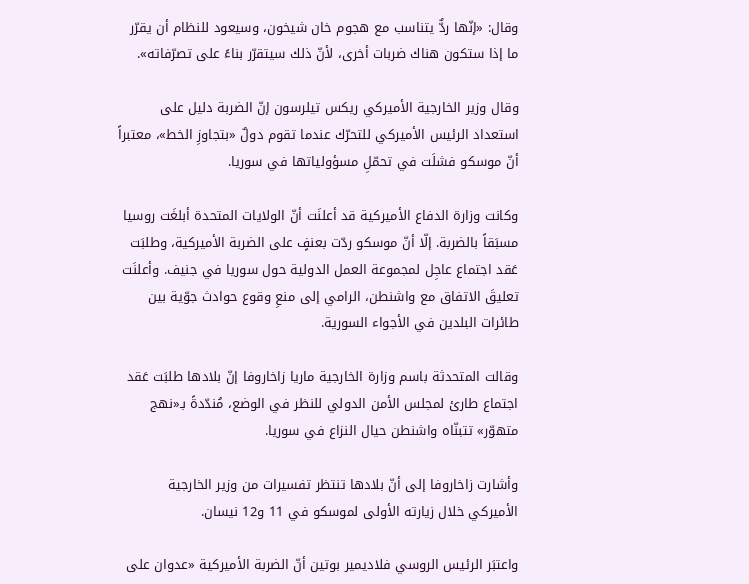وقال: «إنّها ردٌّ يتناسب مع هجوم خان شيخون، وسيعود للنظام أن يقرّر ما إذا ستكون هناك ضربات أخرى، لأنّ ذلك سيتقرّر بناءً على تصرّفاته».

وقال وزير الخارجية الأميركي ريكس تيلرسون إنّ الضربة دليل على استعداد الرئيس الأميركي للتحرّك عندما تقوم دولٌ «بتجاوزِ الخط»، معتبراً أنّ موسكو فشلَت في تحمّلِ مسؤولياتها في سوريا.

وكانت وزارة الدفاع الأميركية قد أعلنَت أنّ الولايات المتحدة أبلغَت روسيا مسبَقاً بالضربة. إلّا أنّ موسكو ردّت بعنفٍ على الضربة الأميركية، وطلبَت عَقد اجتماع عاجِل لمجموعة العمل الدولية حول سوريا في جنيف. وأعلنَت تعليقَ الاتفاق مع واشنطن، الرامي إلى منعِ وقوع حوادث جوّية بين طائرات البلدين في الأجواء السورية.

وقالت المتحدثة باسم وزارة الخارجية ماريا زاخاروفا إنّ بلادها طلبَت عَقد اجتماع طارئ لمجلس الأمن الدولي للنظر في الوضع، مُندّدةً بـ«نهج متهوّر» تتبنّاه واشنطن حيال النزاع في سوريا.

وأشارت زاخاروفا إلى أنّ بلادها تنتظر تفسيرات من وزير الخارجية الأميركي خلال زيارته الأولى لموسكو في 11 و12 نيسان.

واعتبَر الرئيس الروسي فلاديمير بوتين أنّ الضربة الأميركية «عدوان على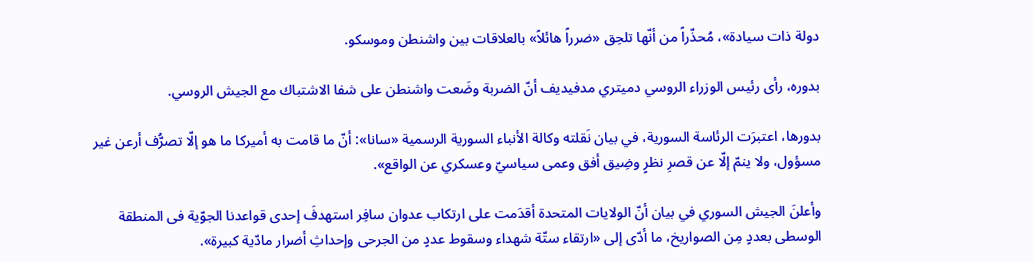دولة ذات سيادة»، مُحذّراً من أنّها تلحِق «ضرراً هائلاً» بالعلاقات بين واشنطن وموسكو.

بدوره، رأى رئيس الوزراء الروسي دميتري مدفيديف أنّ الضربة وضَعت واشنطن على شفا الاشتباك مع الجيش الروسي.

بدورها، اعتبرَت الرئاسة السورية، في بيان نَقلته وكالة الأنباء السورية الرسمية «سانا»: أنّ ما قامت به أميركا ما هو إلّا تصرُّف أرعن غير مسؤول، ولا ينمّ إلّا عن قصرِ نظرٍ وضِيق أفق وعمى سياسيّ وعسكري عن الواقع».

وأعلنَ الجيش السوري في بيان أنّ الولايات المتحدة أقدَمت على ارتكاب عدوان سافِر استهدفَ إحدى قواعدنا الجوّية فى المنطقة الوسطى بعددٍ مِن الصواريخ، ما أدّى إلى «ارتقاء ستّة شهداء وسقوط عددٍ من الجرحى وإحداثِ أضرار مادّية كبيرة».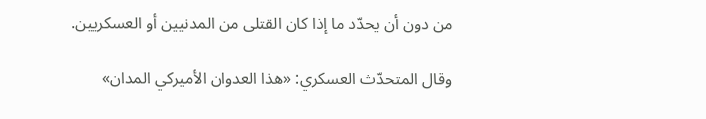من دون أن يحدّد ما إذا كان القتلى من المدنيين أو العسكريين.

وقال المتحدّث العسكري: «هذا العدوان الأميركي المدان»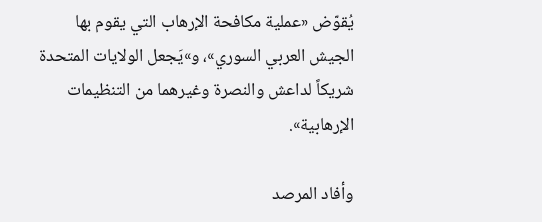يُقوّض «عملية مكافحة الإرهاب التي يقوم بها الجيش العربي السوري»، و»يَجعل الولايات المتحدة شريكاً لداعش والنصرة وغيرهما من التنظيمات الإرهابية».

وأفاد المرصد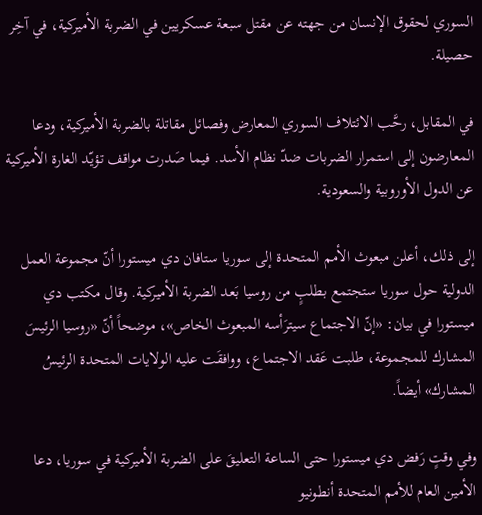السوري لحقوق الإنسان من جهته عن مقتل سبعة عسكريين في الضربة الأميركية، في آخِر حصيلة.

في المقابل، رحَّب الائتلاف السوري المعارض وفصائل مقاتلة بالضربة الأميركية، ودعا المعارضون إلى استمرار الضربات ضدّ نظام الأسد. فيما صَدرت مواقف تؤيّد الغارة الأميركية عن الدول الأوروبية والسعودية.

إلى ذلك، أعلن مبعوث الأمم المتحدة إلى سوريا ستافان دي ميستورا أنّ مجموعة العمل الدولية حول سوريا ستجتمع بطلبٍ من روسيا بَعد الضربة الأميركية. وقال مكتب دي ميستورا في بيان: «إنّ الاجتماع سيترَأسه المبعوث الخاص»، موضحاً أنّ «روسيا الرئيسَ المشارك للمجموعة، طلبت عَقد الاجتماع، ووافقَت عليه الولايات المتحدة الرئيسُ المشارك» أيضاً.

وفي وقتٍ رَفض دي ميستورا حتى الساعة التعليقَ على الضربة الأميركية في سوريا، دعا الأمين العام للأمم المتحدة أنطونيو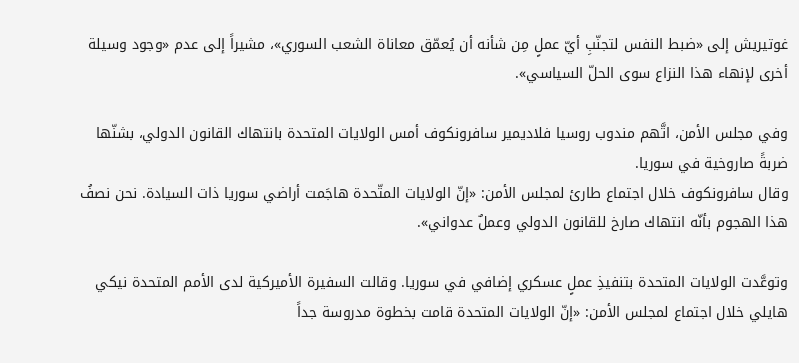غوتيريش إلى «ضبط النفس لتجنّبِ أيّ عملٍ مِن شأنه أن يُعمّق معاناة الشعب السوري»، مشيراً إلى عدم «وجود وسيلة أخرى لإنهاء هذا النزاع سوى الحلّ السياسي».

وفي مجلس الأمن، اتَّهم مندوب روسيا فلاديمير سافرونكوف أمس الولايات المتحدة بانتهاك القانون الدولي، بشنّها ضربةً صاروخية في سوريا.
وقال سافرونكوف خلال اجتماع طارئ لمجلس الأمن: «إنّ الولايات المتّحدة هاجَمت أراضي سوريا ذات السيادة. نحن نصفُ هذا الهجوم بأنّه انتهاك صارخ للقانون الدولي وعملٌ عدواني».

وتوعَّدت الولايات المتحدة بتنفيذِ عملٍ عسكري إضافي في سوريا. وقالت السفيرة الأميركية لدى الأمم المتحدة نيكي هايلي خلال اجتماع لمجلس الأمن: «إنّ الولايات المتحدة قامت بخطوة مدروسة جداً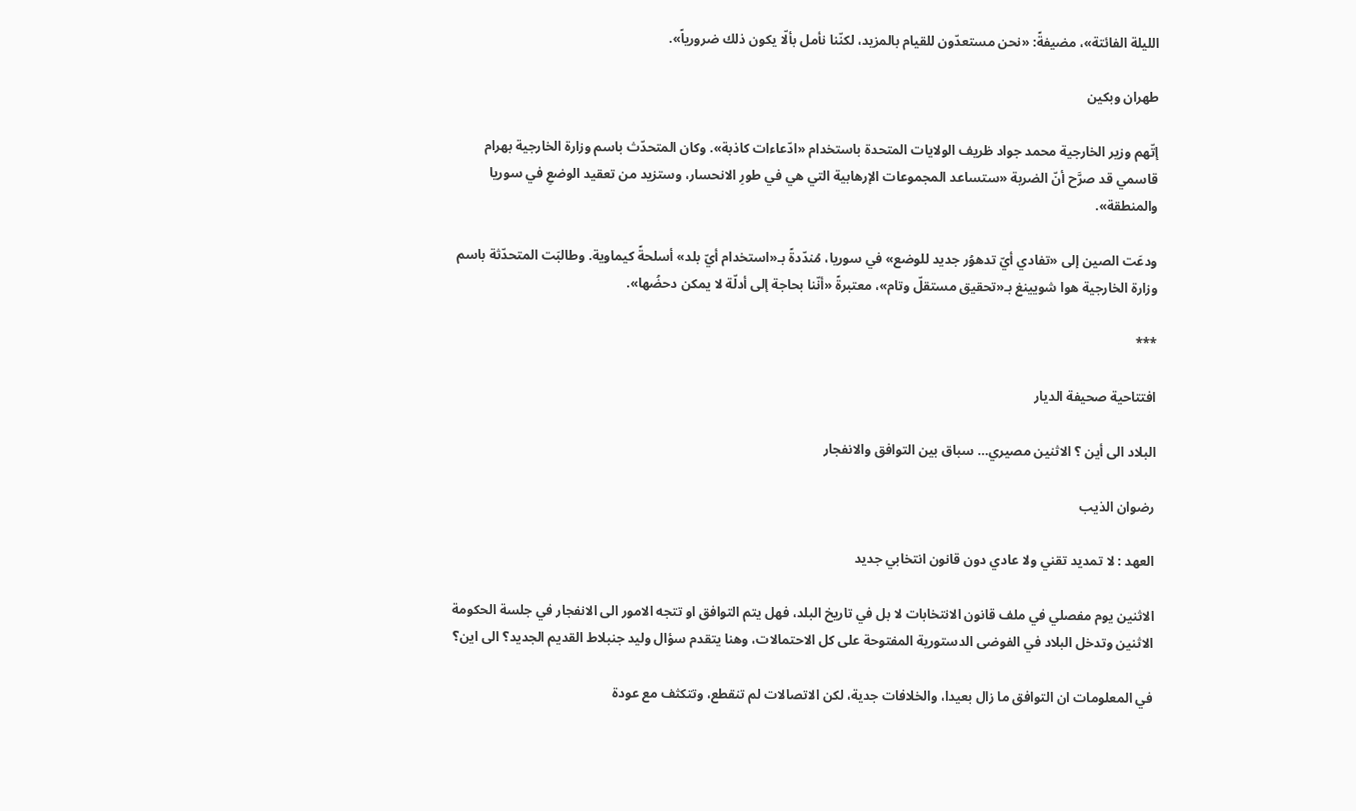الليلة الفائتة»، مضيفةً: «نحن مستعدّون للقيام بالمزيد، لكنّنا نأمل بألّا يكون ذلك ضرورياً».

طهران وبكين

إتّهم وزير الخارجية محمد جواد ظريف الولايات المتحدة باستخدام «ادّعاءات كاذبة». وكان المتحدّث باسم وزارة الخارجية بهرام قاسمي قد صرَّح أنّ الضربة «ستساعد المجموعات الإرهابية التي هي في طورِ الانحسار، وستزيد من تعقيد الوضعِ في سوريا والمنطقة».

ودعَت الصين إلى «تفادي أيّ تدهوُر جديد للوضع» في سوريا، مُندّدةً بـ«استخدام أيّ بلد» أسلحةً كيماوية. وطالبَت المتحدّثة باسم وزارة الخارجية هوا شويينغ بـ«تحقيق مستقلّ وتام»، معتبرةً «أنّنا بحاجة إلى أدلّة لا يمكن دحضُها».

***

افتتاحية صحيفة الديار

البلاد الى أين ؟ الاثنين مصيري… سباق بين التوافق والانفجار

رضوان الذيب

العهد : لا تمديد تقني ولا عادي دون قانون انتخابي جديد

الاثنين يوم مفصلي في ملف قانون الانتخابات لا بل في تاريخ البلد، فهل يتم التوافق او تتجه الامور الى الانفجار في جلسة الحكومة الاثنين وتدخل البلاد في الفوضى الدستورية المفتوحة على كل الاحتمالات، وهنا يتقدم سؤال وليد جنبلاط القديم الجديد؟ الى اين؟

في المعلومات ان التوافق ما زال بعيدا، والخلافات جدية، لكن الاتصالات لم تنقطع، وتتكثف مع عودة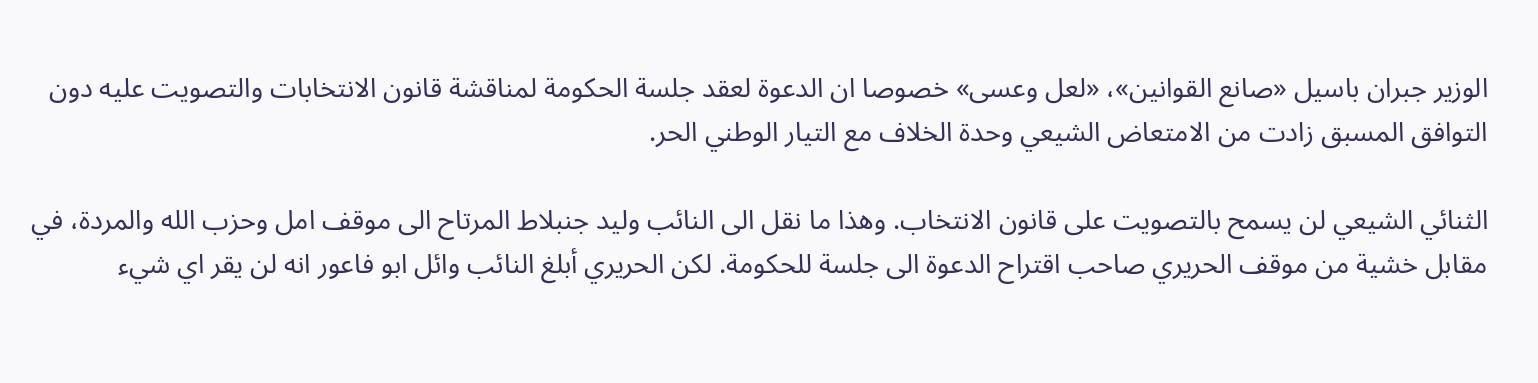الوزير جبران باسيل «صانع القوانين»، «لعل وعسى» خصوصا ان الدعوة لعقد جلسة الحكومة لمناقشة قانون الانتخابات والتصويت عليه دون التوافق المسبق زادت من الامتعاض الشيعي وحدة الخلاف مع التيار الوطني الحر.

الثنائي الشيعي لن يسمح بالتصويت على قانون الانتخاب. وهذا ما نقل الى النائب وليد جنبلاط المرتاح الى موقف امل وحزب الله والمردة، في مقابل خشية من موقف الحريري صاحب اقتراح الدعوة الى جلسة للحكومة. لكن الحريري أبلغ النائب وائل ابو فاعور انه لن يقر اي شيء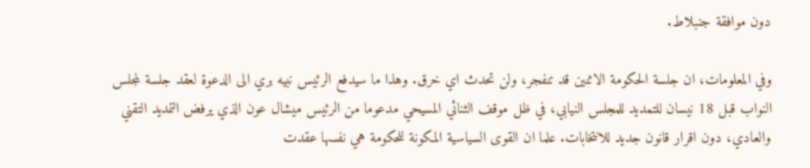دون موافقة جنبلاط.

وفي المعلومات، ان جلسة الحكومة الاثنين قد تنفجر، ولن تحدث اي خرق. وهذا ما سيدفع الرئيس نبيه بري الى الدعوة لعقد جلسة لمجلس النواب قبل 18 نيسان للتمديد للمجلس النيابي، في ظل موقف الثنائي المسيحي مدعوما من الرئيس ميشال عون الذي يرفض التمديد التقني والعادي، دون اقرار قانون جديد للانتخابات. علما ان القوى السياسية المكونة للحكومة هي نفسها عقدت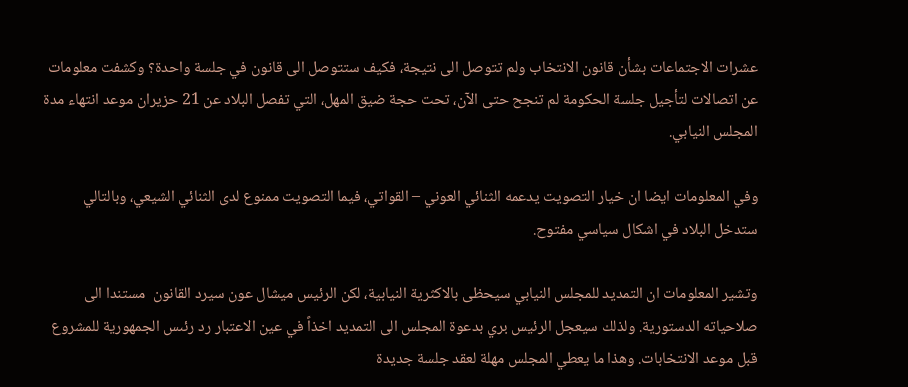عشرات الاجتماعات بشأن قانون الانتخاب ولم تتوصل الى نتيجة، فكيف ستتوصل الى قانون في جلسة واحدة؟ وكشفت معلومات عن اتصالات لتأجيل جلسة الحكومة لم تنجح حتى الآن، تحت حجة ضيق المهل، التي تفصل البلاد عن 21 حزيران موعد انتهاء مدة المجلس النيابي.

وفي المعلومات ايضا ان خيار التصويت يدعمه الثنائي العوني – القواتي، فيما التصويت ممنوع لدى الثنائي الشيعي، وبالتالي ستدخل البلاد في اشكال سياسي مفتوح.

وتشير المعلومات ان التمديد للمجلس النيابي سيحظى بالاكثرية النيابية، لكن الرئيس ميشال عون سيرد القانون  مستندا الى صلاحياته الدستورية. ولذلك سيعجل الرئيس بري بدعوة المجلس الى التمديد اخذاً في عين الاعتبار رد رئىس الجمهورية للمشروع قبل موعد الانتخابات. وهذا ما يعطي المجلس مهلة لعقد جلسة جديدة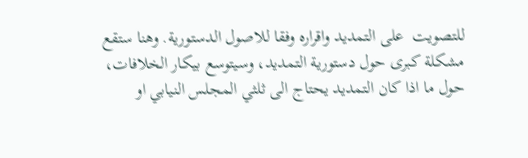للتصويت  على التمديد واقراره وفقا للاصول الدستورية. وهنا ستقع مشكلة كبرى حول دستورية التمديد، وسيتوسع بيكار الخلافات، حول ما اذا كان التمديد يحتاج الى ثلثي المجلس النيابي او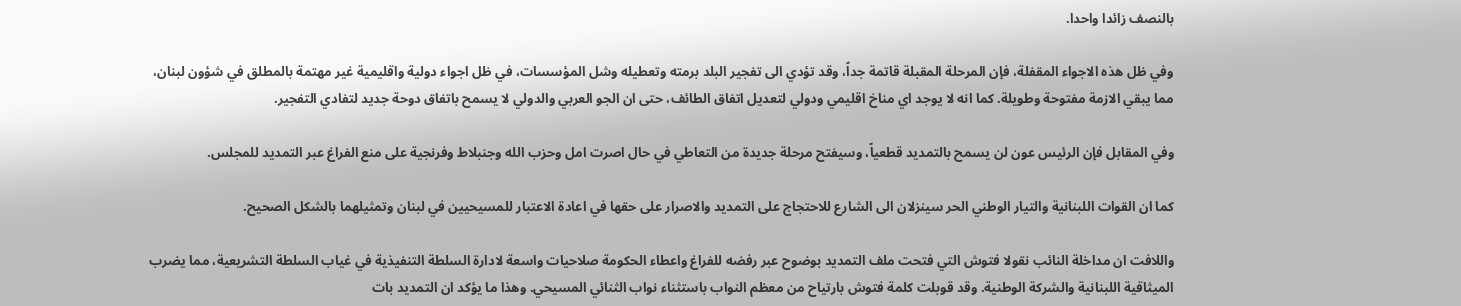بالنصف زائدا واحدا.

وفي ظل هذه الاجواء المقفلة، فإن المرحلة المقبلة قاتمة جداً، وقد تؤدي الى تفجير البلد برمته وتعطيله وشل المؤسسات، في ظل اجواء دولية واقليمية غير مهتمة بالمطلق في شؤون لبنان، مما يبقي الازمة مفتوحة وطويلة. كما انه لا يوجد اي مناخ اقليمي ودولي لتعديل اتفاق الطائف، حتى ان الجو العربي والدولي لا يسمح باتفاق دوحة جديد لتفادي التفجير.

وفي المقابل فإن الرئيس عون لن يسمح بالتمديد قطعياً، وسيفتح مرحلة جديدة من التعاطي في حال اصرت امل وحزب الله وجنبلاط وفرنجية على منع الفراغ عبر التمديد للمجلس.

كما ان القوات اللبنانية والتيار الوطني الحر سينزلان الى الشارع للاحتجاج على التمديد والاصرار على حقها في اعادة الاعتبار للمسيحيين في لبنان وتمثيلهما بالشكل الصحيح.

واللافت ان مداخلة النائب نقولا فتوش التي فتحت ملف التمديد بوضوح عبر رفضه للفراغ واعطاء الحكومة صلاحيات واسعة لادارة السلطة التنفيذية في غياب السلطة التشريعية، مما يضرب الميثاقية اللبنانية والشركة الوطنية. وقد قوبلت كلمة فتوش بارتياح من معظم النواب باستثناء نواب الثنائي المسيحي. وهذا ما يؤكد ان التمديد بات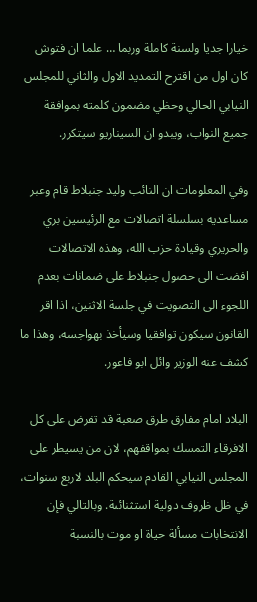خيارا جديا ولسنة كاملة وربما … علما ان فتوش كان اول من اقترح التمديد الاول والثاني للمجلس النيابي الحالي وحظي مضمون كلمته بموافقة جميع النواب، ويبدو ان السيناريو سيتكرر.

وفي المعلومات ان النائب وليد جنبلاط قام وعبر مساعديه بسلسلة اتصالات مع الرئيسين بري والحريري وقيادة حزب الله، وهذه الاتصالات افضت الى حصول جنبلاط على ضمانات بعدم اللجوء الى التصويت في جلسة الاثنين، اذا اقر القانون سيكون توافقيا وسيأخذ بهواجسه، وهذا ما كشف عنه الوزير وائل ابو فاعور.

البلاد امام مفارق طرق صعبة قد تفرض على كل الافرقاء التمسك بمواقفهم، لان من يسيطر على المجلس النيابي القادم سيحكم البلد لاربع سنوات، في ظل ظروف دولية استثنائىة. وبالتالي فإن الانتخابات مسألة حياة او موت بالنسبة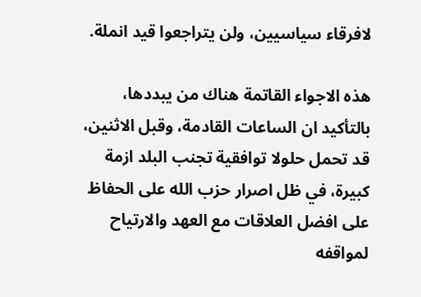لافرقاء سياسيين، ولن يتراجعوا قيد انملة.

هذه الاجواء القاتمة هناك من يبددها، بالتأكيد ان الساعات القادمة، وقبل الاثنين، قد تحمل حلولا توافقية تجنب البلد ازمة كبيرة، في ظل اصرار حزب الله على الحفاظ على افضل العلاقات مع العهد والارتياح لمواقفه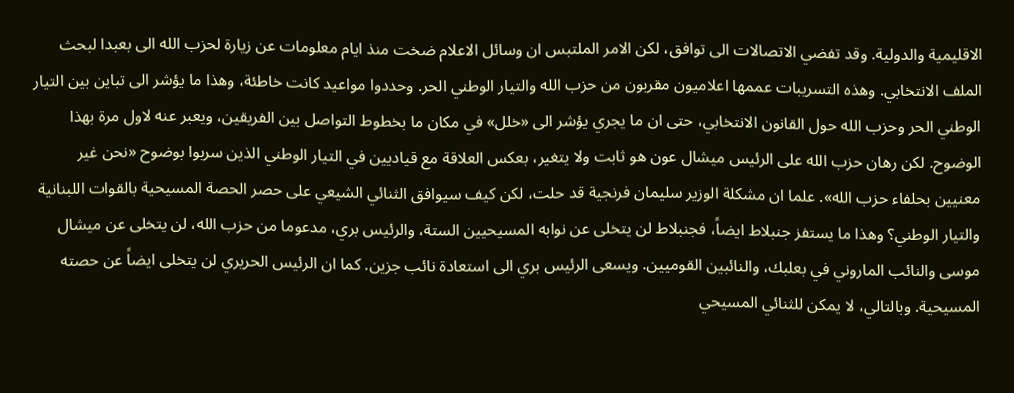الاقليمية والدولية. وقد تفضي الاتصالات الى توافق، لكن الامر الملتبس ان وسائل الاعلام ضخت منذ ايام معلومات عن زيارة لحزب الله الى بعبدا لبحث الملف الانتخابي. وهذه التسريبات عممها اعلاميون مقربون من حزب الله والتيار الوطني الحر. وحددوا مواعيد كانت خاطئة، وهذا ما يؤشر الى تباين بين التيار الوطني الحر وحزب الله حول القانون الانتخابي، حتى ان ما يجري يؤشر الى «خلل» في مكان ما بخطوط التواصل بين الفريقين، ويعبر عنه لاول مرة بهذا الوضوح. لكن رهان حزب الله على الرئيس ميشال عون هو ثابت ولا يتغير، بعكس العلاقة مع قياديين في التيار الوطني الذين سربوا بوضوح «نحن غير معنيين بحلفاء حزب الله». علما ان مشكلة الوزير سليمان فرنجية قد حلت، لكن كيف سيوافق الثنائي الشيعي على حصر الحصة المسيحية بالقوات اللبنانية والتيار الوطني؟ وهذا ما يستفز جنبلاط ايضاً، فجنبلاط لن يتخلى عن نوابه المسيحيين الستة، والرئيس بري، مدعوما من حزب الله، لن يتخلى عن ميشال موسى والنائب الماروني في بعلبك، والنائبين القوميين. ويسعى الرئيس بري الى استعادة نائب جزين. كما ان الرئيس الحريري لن يتخلى ايضاً عن حصته المسيحية. وبالتالي، لا يمكن للثنائي المسيحي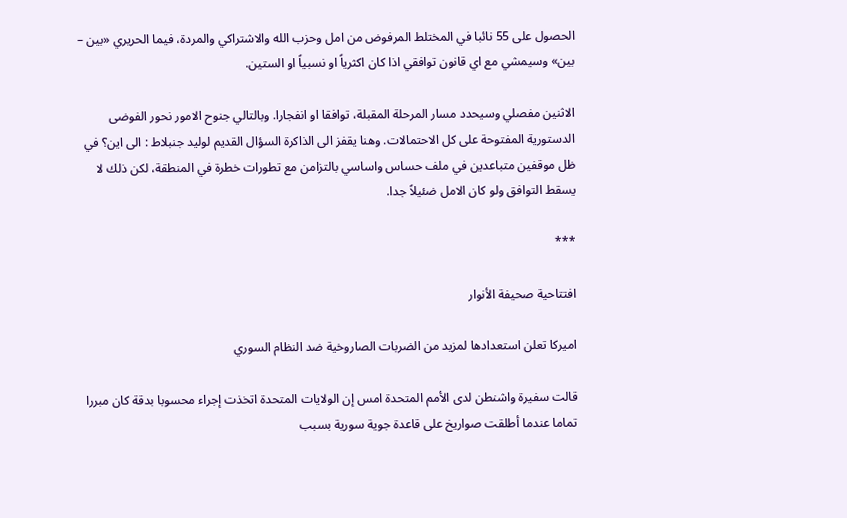الحصول على 55 نائبا في المختلط المرفوض من امل وحزب الله والاشتراكي والمردة، فيما الحريري «بين – بين» وسيمشي مع اي قانون توافقي اذا كان اكثرياً او نسبياً او الستين.

الاثنين مفصلي وسيحدد مسار المرحلة المقبلة، توافقا او انفجارا. وبالتالي جنوح الامور نحور الفوضى الدستورية المفتوحة على كل الاحتمالات. وهنا يقفز الى الذاكرة السؤال القديم لوليد جنبلاط : الى اين؟ في ظل موقفين متباعدين في ملف حساس واساسي بالتزامن مع تطورات خطرة في المنطقة، لكن ذلك لا يسقط التوافق ولو كان الامل ضئيلاً جدا.

***

افتتاحية صحيفة الأنوار

اميركا تعلن استعدادها لمزيد من الضربات الصاروخية ضد النظام السوري

قالت سفيرة واشنطن لدى الأمم المتحدة امس إن الولايات المتحدة اتخذت إجراء محسوبا بدقة كان مبررا تماما عندما أطلقت صواريخ على قاعدة جوية سورية بسبب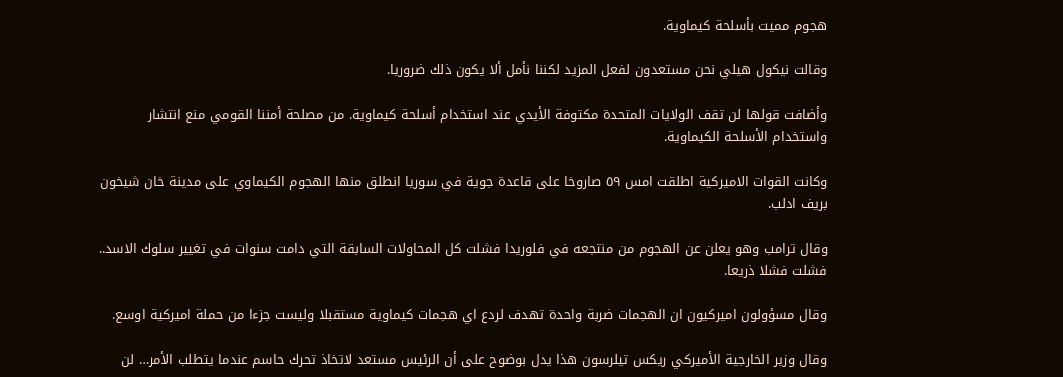هجوم مميت بأسلحة كيماوية.

وقالت نيكول هيلي نحن مستعدون لفعل المزيد لكننا نأمل ألا يكون ذلك ضروريا.

وأضافت قولها لن تقف الولايات المتحدة مكتوفة الأيدي عند استخدام أسلحة كيماوية. من مصلحة أمننا القومي منع انتشار واستخدام الأسلحة الكيماوية.

وكانت القوات الاميركية اطلقت امس ٥٩ صاروخا على قاعدة جوية في سوريا انطلق منها الهجوم الكيماوي على مدينة خان شيخون بريف ادلب.

وقال ترامب وهو يعلن عن الهجوم من منتجعه في فلوريدا فشلت كل المحاولات السابقة التي دامت سنوات في تغيير سلوك الاسد.. فشلت فشلا ذريعا.

وقال مسؤولون اميركيون ان الهجمات ضربة واحدة تهدف لردع اي هجمات كيماوية مستقبلا وليست جزءا من حملة اميركية اوسع.

وقال وزير الخارجية الأميركي ريكس تيلرسون هذا يدل بوضوح على أن الرئيس مستعد لاتخاذ تحرك حاسم عندما يتطلب الأمر… لن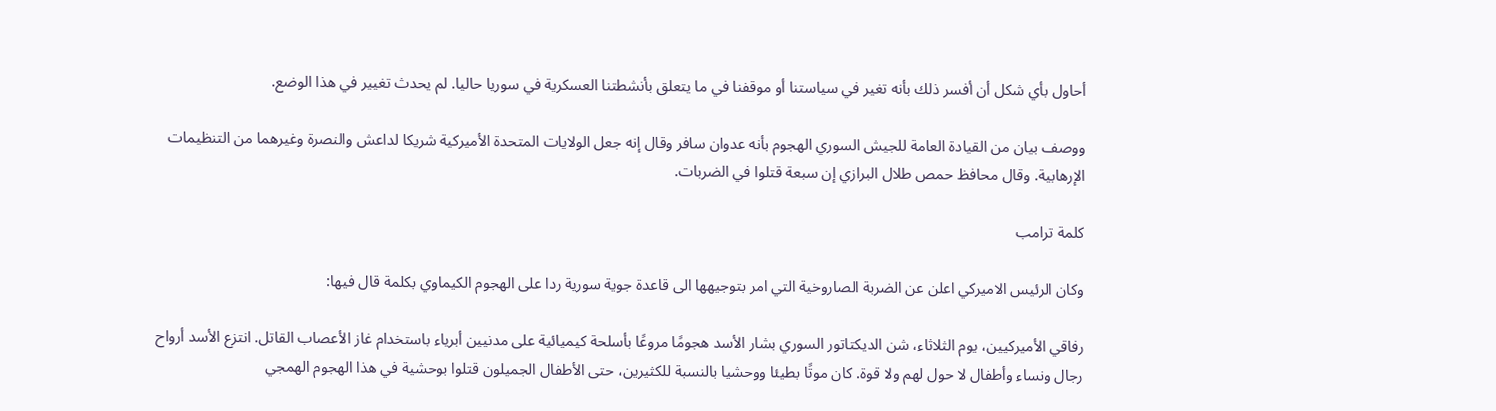أحاول بأي شكل أن أفسر ذلك بأنه تغير في سياستنا أو موقفنا في ما يتعلق بأنشطتنا العسكرية في سوريا حاليا. لم يحدث تغيير في هذا الوضع.

ووصف بيان من القيادة العامة للجيش السوري الهجوم بأنه عدوان سافر وقال إنه جعل الولايات المتحدة الأميركية شريكا لداعش والنصرة وغيرهما من التنظيمات الإرهابية. وقال محافظ حمص طلال البرازي إن سبعة قتلوا في الضربات.

كلمة ترامب

وكان الرئيس الاميركي اعلن عن الضربة الصاروخية التي امر بتوجيهها الى قاعدة جوية سورية ردا على الهجوم الكيماوي بكلمة قال فيها:

رفاقي الأميركيين، يوم الثلاثاء، شن الديكتاتور السوري بشار الأسد هجومًا مروعًا بأسلحة كيميائية على مدنيين أبرياء باستخدام غاز الأعصاب القاتل. انتزع الأسد أرواح رجال ونساء وأطفال لا حول لهم ولا قوة. كان موتًا بطيئا ووحشيا بالنسبة للكثيرين، حتى الأطفال الجميلون قتلوا بوحشية في هذا الهجوم الهمجي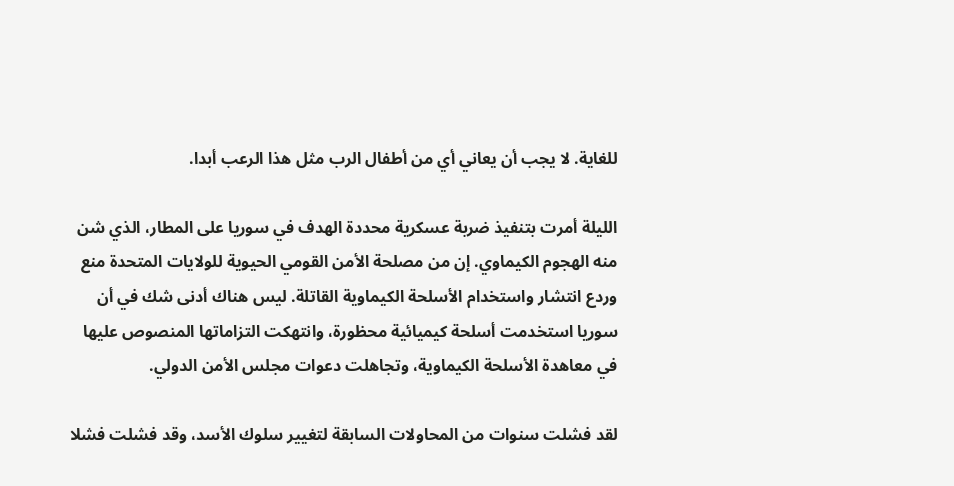للغاية. لا يجب أن يعاني أي من أطفال الرب مثل هذا الرعب أبدا.

الليلة أمرت بتنفيذ ضربة عسكرية محددة الهدف في سوريا على المطار، الذي شن منه الهجوم الكيماوي. إن من مصلحة الأمن القومي الحيوية للولايات المتحدة منع وردع انتشار واستخدام الأسلحة الكيماوية القاتلة. ليس هناك أدنى شك في أن سوريا استخدمت أسلحة كيميائية محظورة، وانتهكت التزاماتها المنصوص عليها في معاهدة الأسلحة الكيماوية، وتجاهلت دعوات مجلس الأمن الدولي.

لقد فشلت سنوات من المحاولات السابقة لتغيير سلوك الأسد، وقد فشلت فشلا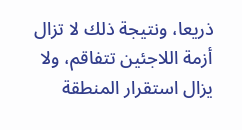ذريعا، ونتيجة ذلك لا تزال أزمة اللاجئين تتفاقم، ولا يزال استقرار المنطقة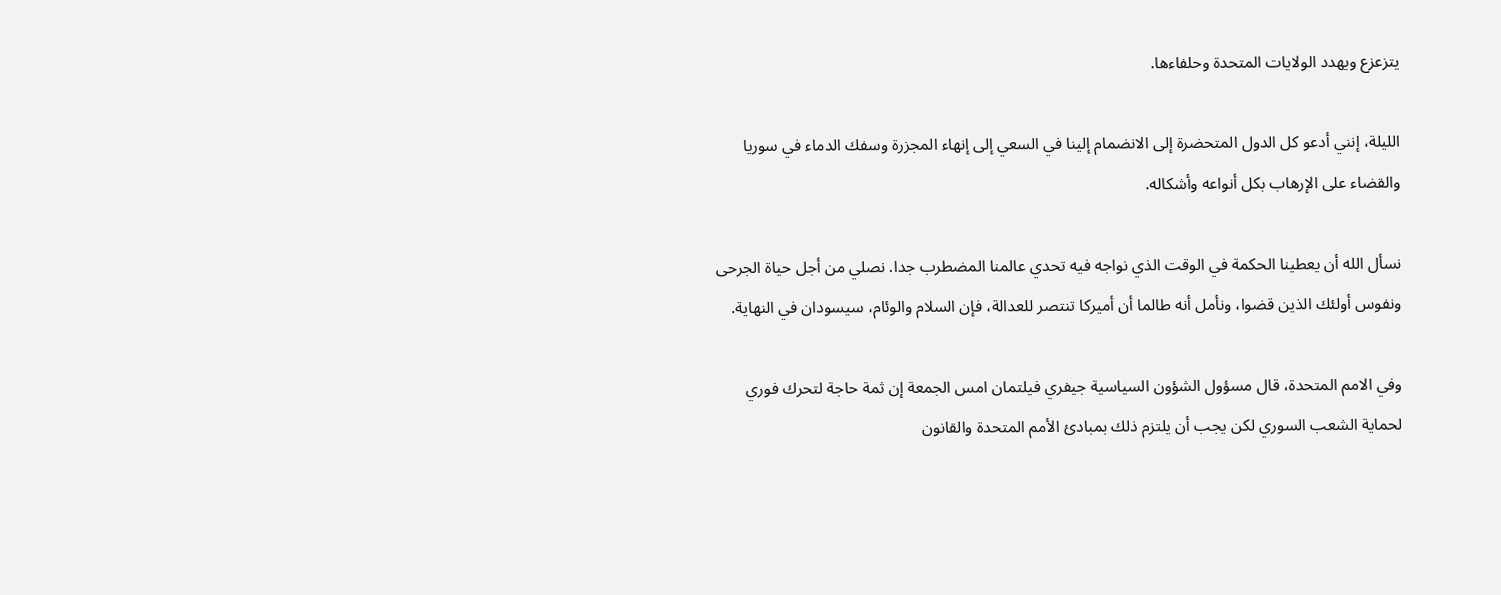يتزعزع ويهدد الولايات المتحدة وحلفاءها.

الليلة، إنني أدعو كل الدول المتحضرة إلى الانضمام إلينا في السعي إلى إنهاء المجزرة وسفك الدماء في سوريا والقضاء على الإرهاب بكل أنواعه وأشكاله.

نسأل الله أن يعطينا الحكمة في الوقت الذي نواجه فيه تحدي عالمنا المضطرب جدا. نصلي من أجل حياة الجرحى ونفوس أولئك الذين قضوا، ونأمل أنه طالما أن أميركا تنتصر للعدالة، فإن السلام والوئام، سيسودان في النهاية.

وفي الامم المتحدة، قال مسؤول الشؤون السياسية جيفري فيلتمان امس الجمعة إن ثمة حاجة لتحرك فوري لحماية الشعب السوري لكن يجب أن يلتزم ذلك بمبادئ الأمم المتحدة والقانون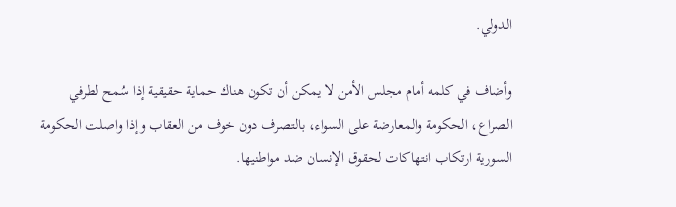الدولي.

وأضاف في كلمه أمام مجلس الأمن لا يمكن أن تكون هناك حماية حقيقية إذا سُمح لطرفي الصراع، الحكومة والمعارضة على السواء، بالتصرف دون خوف من العقاب وإذا واصلت الحكومة السورية ارتكاب انتهاكات لحقوق الإنسان ضد مواطنيها.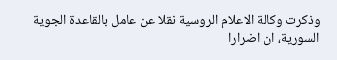وذكرت وكالة الاعلام الروسية نقلا عن عامل بالقاعدة الجوية السورية، ان اضرارا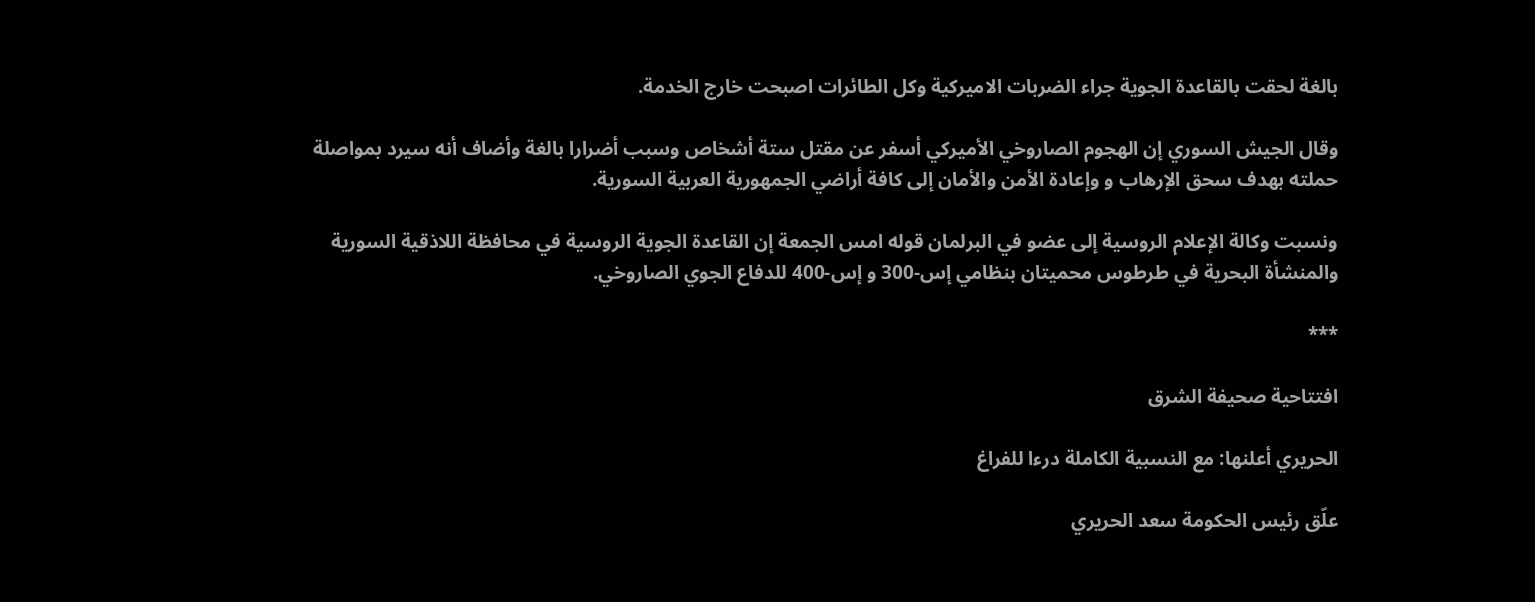بالغة لحقت بالقاعدة الجوية جراء الضربات الاميركية وكل الطائرات اصبحت خارج الخدمة.

وقال الجيش السوري إن الهجوم الصاروخي الأميركي أسفر عن مقتل ستة أشخاص وسبب أضرارا بالغة وأضاف أنه سيرد بمواصلة حملته بهدف سحق الإرهاب و وإعادة الأمن والأمان إلى كافة أراضي الجمهورية العربية السورية.

ونسبت وكالة الإعلام الروسية إلى عضو في البرلمان قوله امس الجمعة إن القاعدة الجوية الروسية في محافظة اللاذقية السورية والمنشأة البحرية في طرطوس محميتان بنظامي إس-300 و إس-400 للدفاع الجوي الصاروخي.

***

افتتاحية صحيفة الشرق

الحريري أعلنها: مع النسبية الكاملة درءا للفراغ

علّق رئيس الحكومة سعد الحريري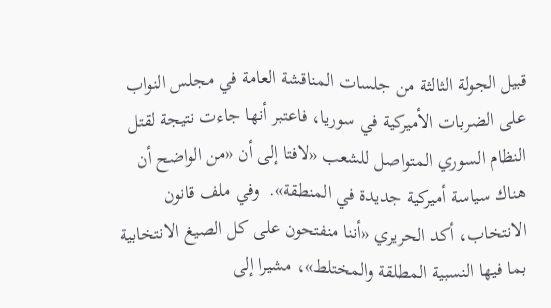قبيل الجولة الثالثة من جلسات المناقشة العامة في مجلس النواب على الضربات الأميركية في سوريا، فاعتبر أنها جاءت نتيجة لقتل النظام السوري المتواصل للشعب «لافتا إلى أن «من الواضح أن هناك سياسة أميركية جديدة في المنطقة».  وفي ملف قانون الانتخاب، أكد الحريري «أننا منفتحون على كل الصيغ الانتخابية بما فيها النسبية المطلقة والمختلط»، مشيرا إلى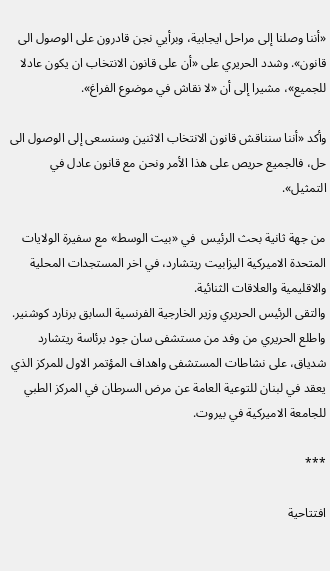«أننا وصلنا إلى مراحل ايجابية، وبرأيي نجن قادرون على الوصول الى قانون». وشدد الحريري على «أن على قانون الانتخاب ان يكون عادلا للجميع»، مشيرا إلى أن «لا نقاش في موضوع الفراغ».

وأكد «أننا سنناقش قانون الانتخاب الاثنين وسنسعى إلى الوصول الى حل، فالجميع حريص على هذا الأمر ونحن مع قانون عادل في التمثيل».

من جهة ثانية بحث الرئيس  في «بيت الوسط» مع سفيرة الولايات المتحدة الاميركية اليزابيت ريتشارد، في اخر المستجدات المحلية والاقليمية والعلاقات الثنائية.
والتقى الرئيس الحريري وزير الخارجية الفرنسية السابق برنارد كوشنير. واطلع الحريري من وفد من مستشفى سان جود برئاسة ريتشارد شدياق، على نشاطات المستشفى واهداف المؤتمر الاول للمركز الذي يعقد في لبنان للتوعية العامة عن مرض السرطان في المركز الطبي للجامعة الاميركية في بيروت.

***

افتتاحية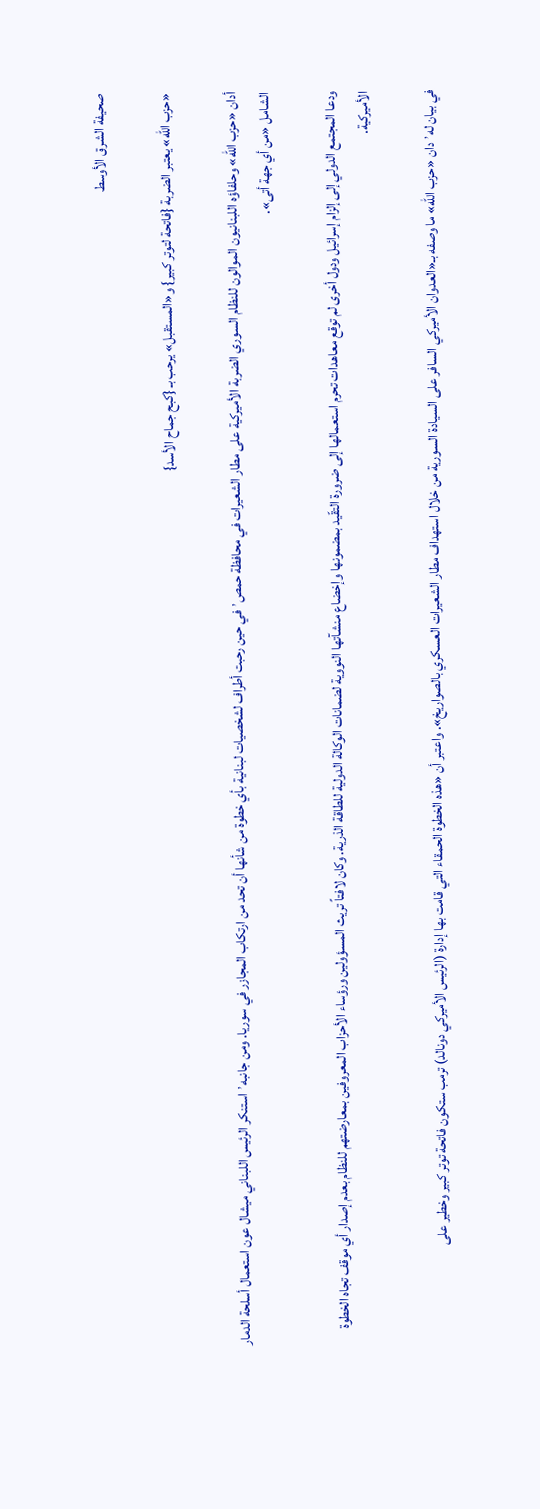صحيفة الشرق الأوسط

«حزب الله» يعتبر الضربة {فاتحة لتوتر كبير} و«المستقبل» يرحب بـ {كبح جماح الأسد}

أدان «حزب الله» وحلفاؤه اللبنانيون الموالون للنظام السوري الضربة الأميركية على مطار الشعيرات في محافظة حمص٬ في حين رحبت أطراف لشخصيات لبنانية بأي خطوة من شأنها أن تحد من ارتكاب المجازر في سوريا. ومن جانبه٬ استنكر الرئيس اللبناني ميشال عون استعمال أسلحة الدمار الشامل «من أي جهة أتى».

ودعا المجتمع الدولي إلى إلزام إسرائيل ودول أخرى لم توقع معاهدات تحرم استعمالها إلى ضرورة التقّيد بمضمونها وإخضاع منشآتها النووية لضمانات الوكالة الدولية للطاقة الذرية. وكان لافتاً تريث المسؤولين ورؤساء الأحزاب المعروفين بمعارضتهم للنظام بعدم إصدار أي موقف تجاه الخطوة الأميركية.

في بيان له٬ دان «حزب الله» ما وصفه بـ«العدوان الأميركي السافر على السيادة السورية من خلال استهداف مطار الشعيرات العسكري بالصواريخ». واعتبر أن «هذه الخطوة الحمقاء التي قامت بها إدارة (الرئيس الأميركي دونالد) ترمب ستكون فاتحة توتر كبير وخطير على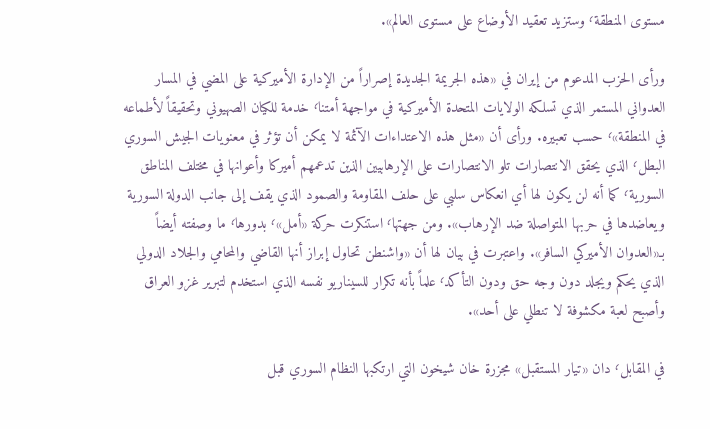مستوى المنطقة٬ وستزيد تعقيد الأوضاع على مستوى العالم».

ورأى الحزب المدعوم من إيران في «هذه الجريمة الجديدة إصراراً من الإدارة الأميركية على المضي في المسار العدواني المستمر الذي تسلكه الولايات المتحدة الأميركية في مواجهة أمتنا٬ خدمة للكيان الصهيوني وتحقيقاً لأطماعه في المنطقة»٬ حسب تعبيره. ورأى أن «مثل هذه الاعتداءات الآثمة لا يمكن أن تؤثر في معنويات الجيش السوري البطل٬ الذي يحقق الانتصارات تلو الانتصارات على الإرهابيين الذين تدعمهم أميركا وأعوانها في مختلف المناطق السورية٬ كما أنه لن يكون لها أي انعكاس سلبي على حلف المقاومة والصمود الذي يقف إلى جانب الدولة السورية ويعاضدها في حربها المتواصلة ضد الإرهاب». ومن جهتها٬ استنكرت حركة «أمل»٬ بدورها٬ ما وصفته أيضاً بـ«العدوان الأميركي السافر». واعتبرت في بيان لها أن «واشنطن تحاول إبراز أنها القاضي والمحامي والجلاد الدولي الذي يحكم ويجلد دون وجه حق ودون التأكد٬ علماً بأنه تكرار للسيناريو نفسه الذي استخدم لتبرير غزو العراق وأصبح لعبة مكشوفة لا تنطلي على أحد».

في المقابل٬ دان «تيار المستقبل» مجزرة خان شيخون التي ارتكبها النظام السوري قبل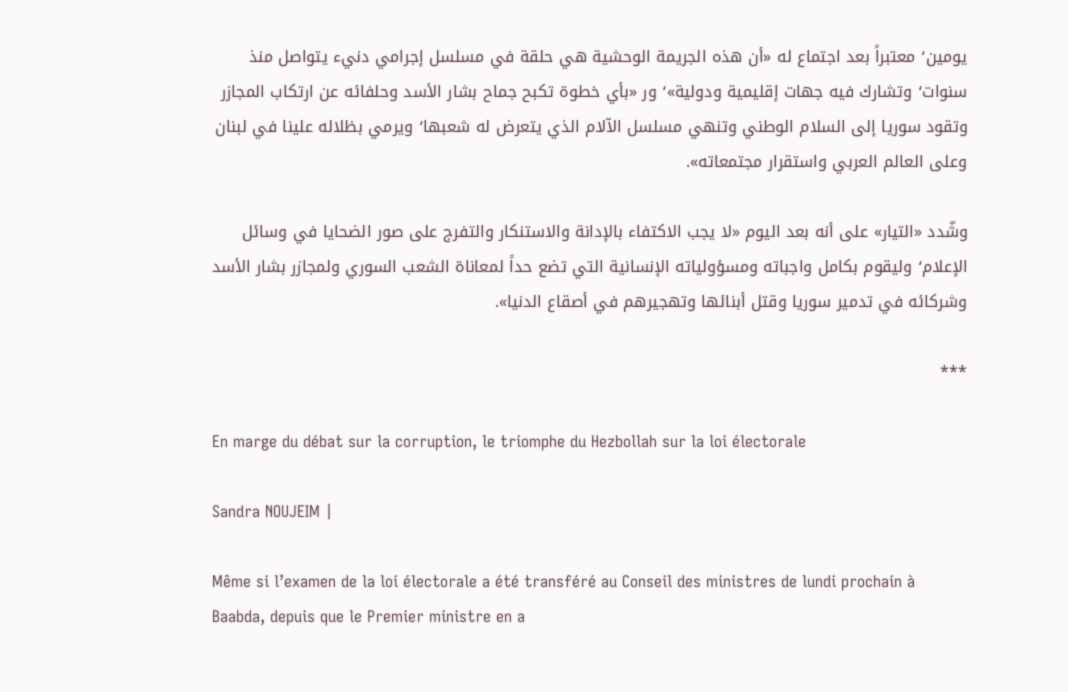يومين٬ معتبراً بعد اجتماع له «أن هذه الجريمة الوحشية هي حلقة في مسلسل إجرامي دنيء يتواصل منذ سنوات٬ وتشارك فيه جهات إقليمية ودولية»٬ ور «بأي خطوة تكبح جماح بشار الأسد وحلفائه عن ارتكاب المجازر وتقود سوريا إلى السلام الوطني وتنهي مسلسل الآلام الذي يتعرض له شعبها٬ ويرمي بظلاله علينا في لبنان وعلى العالم العربي واستقرار مجتمعاته».

وشّدد «التيار» على أنه بعد اليوم «لا يجب الاكتفاء بالإدانة والاستنكار والتفرج على صور الضحايا في وسائل الإعلام٬ وليقوم بكامل واجباته ومسؤولياته الإنسانية التي تضع حداً لمعاناة الشعب السوري ولمجازر بشار الأسد وشركائه في تدمير سوريا وقتل أبنائها وتهجيرهم في أصقاع الدنيا».

***

En marge du débat sur la corruption, le triomphe du Hezbollah sur la loi électorale

Sandra NOUJEIM |

Même si l’examen de la loi électorale a été transféré au Conseil des ministres de lundi prochain à Baabda, depuis que le Premier ministre en a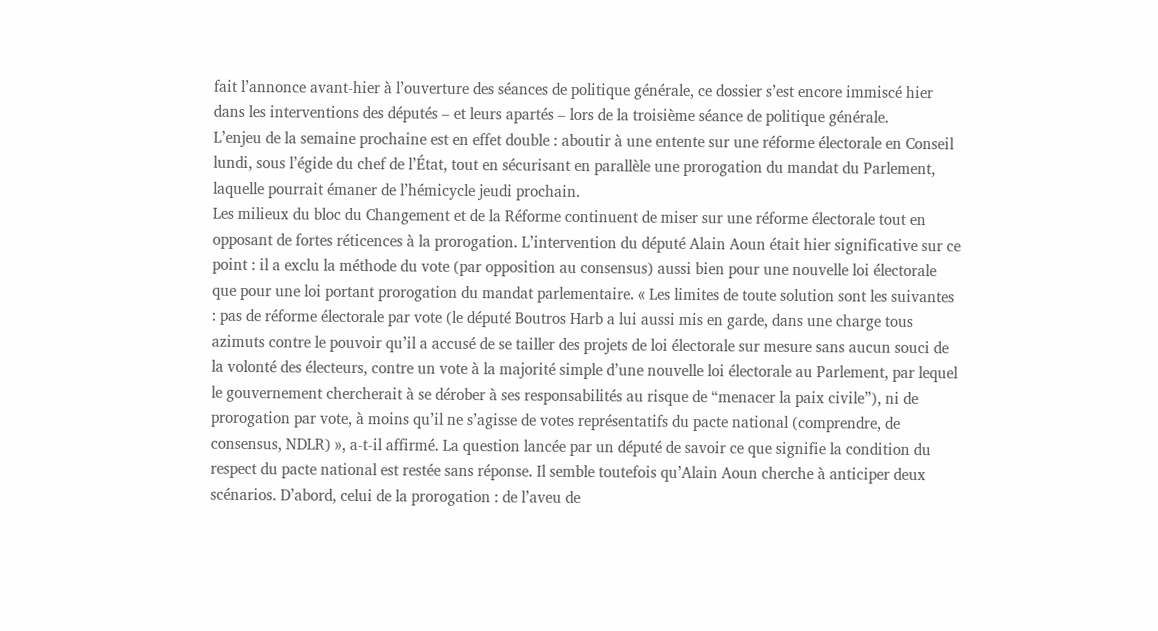fait l’annonce avant-hier à l’ouverture des séances de politique générale, ce dossier s’est encore immiscé hier dans les interventions des députés – et leurs apartés – lors de la troisième séance de politique générale.
L’enjeu de la semaine prochaine est en effet double : aboutir à une entente sur une réforme électorale en Conseil lundi, sous l’égide du chef de l’État, tout en sécurisant en parallèle une prorogation du mandat du Parlement, laquelle pourrait émaner de l’hémicycle jeudi prochain.
Les milieux du bloc du Changement et de la Réforme continuent de miser sur une réforme électorale tout en opposant de fortes réticences à la prorogation. L’intervention du député Alain Aoun était hier significative sur ce point : il a exclu la méthode du vote (par opposition au consensus) aussi bien pour une nouvelle loi électorale que pour une loi portant prorogation du mandat parlementaire. « Les limites de toute solution sont les suivantes : pas de réforme électorale par vote (le député Boutros Harb a lui aussi mis en garde, dans une charge tous azimuts contre le pouvoir qu’il a accusé de se tailler des projets de loi électorale sur mesure sans aucun souci de la volonté des électeurs, contre un vote à la majorité simple d’une nouvelle loi électorale au Parlement, par lequel le gouvernement chercherait à se dérober à ses responsabilités au risque de “menacer la paix civile”), ni de prorogation par vote, à moins qu’il ne s’agisse de votes représentatifs du pacte national (comprendre, de consensus, NDLR) », a-t-il affirmé. La question lancée par un député de savoir ce que signifie la condition du respect du pacte national est restée sans réponse. Il semble toutefois qu’Alain Aoun cherche à anticiper deux scénarios. D’abord, celui de la prorogation : de l’aveu de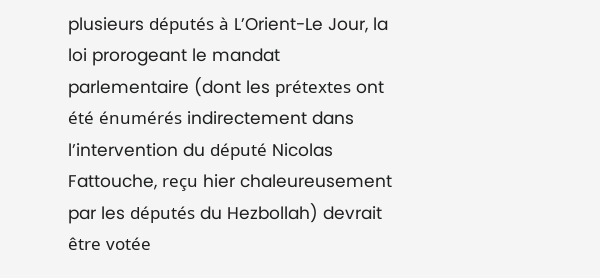plusieurs députés à L’Orient-Le Jour, la loi prorogeant le mandat parlementaire (dont les prétextes ont été énumérés indirectement dans l’intervention du député Nicolas Fattouche, reçu hier chaleureusement par les députés du Hezbollah) devrait être votée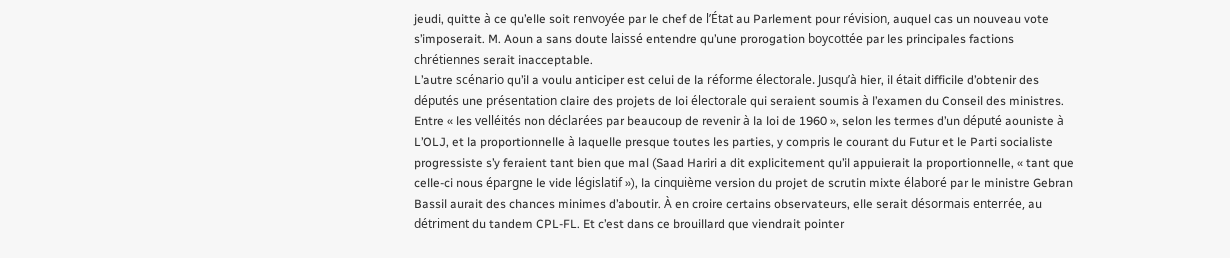jeudi, quitte à ce qu’elle soit renvoyée par le chef de l’État au Parlement pour révision, auquel cas un nouveau vote s’imposerait. M. Aoun a sans doute laissé entendre qu’une prorogation boycottée par les principales factions chrétiennes serait inacceptable.
L’autre scénario qu’il a voulu anticiper est celui de la réforme électorale. Jusqu’à hier, il était difficile d’obtenir des députés une présentation claire des projets de loi électorale qui seraient soumis à l’examen du Conseil des ministres. Entre « les velléités non déclarées par beaucoup de revenir à la loi de 1960 », selon les termes d’un député aouniste à L’OLJ, et la proportionnelle à laquelle presque toutes les parties, y compris le courant du Futur et le Parti socialiste progressiste s’y feraient tant bien que mal (Saad Hariri a dit explicitement qu’il appuierait la proportionnelle, « tant que celle-ci nous épargne le vide législatif »), la cinquième version du projet de scrutin mixte élaboré par le ministre Gebran Bassil aurait des chances minimes d’aboutir. À en croire certains observateurs, elle serait désormais enterrée, au détriment du tandem CPL-FL. Et c’est dans ce brouillard que viendrait pointer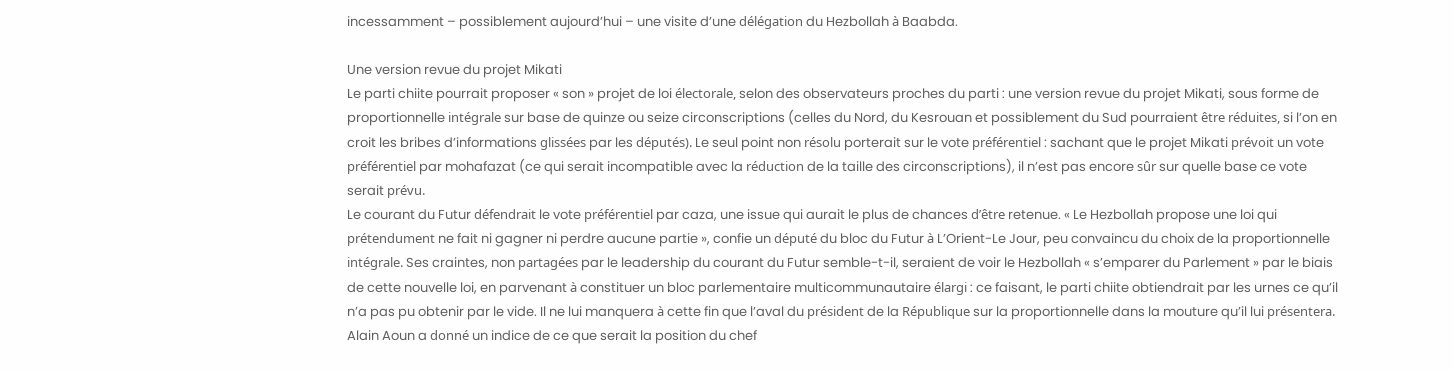incessamment – possiblement aujourd’hui – une visite d’une délégation du Hezbollah à Baabda.

Une version revue du projet Mikati
Le parti chiite pourrait proposer « son » projet de loi électorale, selon des observateurs proches du parti : une version revue du projet Mikati, sous forme de proportionnelle intégrale sur base de quinze ou seize circonscriptions (celles du Nord, du Kesrouan et possiblement du Sud pourraient être réduites, si l’on en croit les bribes d’informations glissées par les députés). Le seul point non résolu porterait sur le vote préférentiel : sachant que le projet Mikati prévoit un vote préférentiel par mohafazat (ce qui serait incompatible avec la réduction de la taille des circonscriptions), il n’est pas encore sûr sur quelle base ce vote serait prévu.
Le courant du Futur défendrait le vote préférentiel par caza, une issue qui aurait le plus de chances d’être retenue. « Le Hezbollah propose une loi qui prétendument ne fait ni gagner ni perdre aucune partie », confie un député du bloc du Futur à L’Orient-Le Jour, peu convaincu du choix de la proportionnelle intégrale. Ses craintes, non partagées par le leadership du courant du Futur semble-t-il, seraient de voir le Hezbollah « s’emparer du Parlement » par le biais de cette nouvelle loi, en parvenant à constituer un bloc parlementaire multicommunautaire élargi : ce faisant, le parti chiite obtiendrait par les urnes ce qu’il n’a pas pu obtenir par le vide. Il ne lui manquera à cette fin que l’aval du président de la République sur la proportionnelle dans la mouture qu’il lui présentera. Alain Aoun a donné un indice de ce que serait la position du chef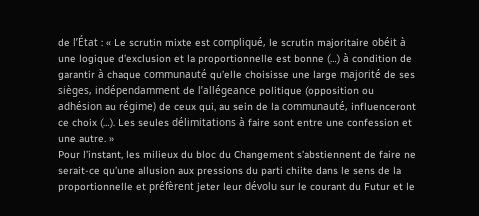de l’État : « Le scrutin mixte est compliqué, le scrutin majoritaire obéit à une logique d’exclusion et la proportionnelle est bonne (…) à condition de garantir à chaque communauté qu’elle choisisse une large majorité de ses sièges, indépendamment de l’allégeance politique (opposition ou adhésion au régime) de ceux qui, au sein de la communauté, influenceront ce choix (…). Les seules délimitations à faire sont entre une confession et une autre. »
Pour l’instant, les milieux du bloc du Changement s’abstiennent de faire ne serait-ce qu’une allusion aux pressions du parti chiite dans le sens de la proportionnelle et préfèrent jeter leur dévolu sur le courant du Futur et le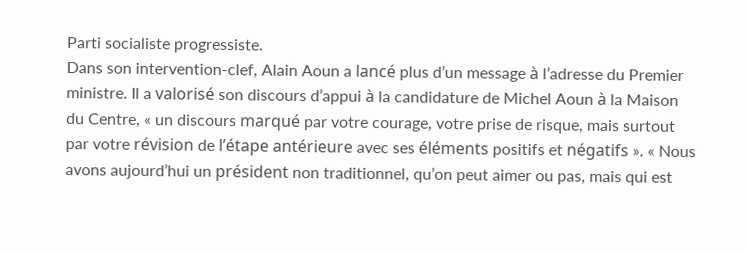Parti socialiste progressiste.
Dans son intervention-clef, Alain Aoun a lancé plus d’un message à l’adresse du Premier ministre. Il a valorisé son discours d’appui à la candidature de Michel Aoun à la Maison du Centre, « un discours marqué par votre courage, votre prise de risque, mais surtout par votre révision de l’étape antérieure avec ses éléments positifs et négatifs ». « Nous avons aujourd’hui un président non traditionnel, qu’on peut aimer ou pas, mais qui est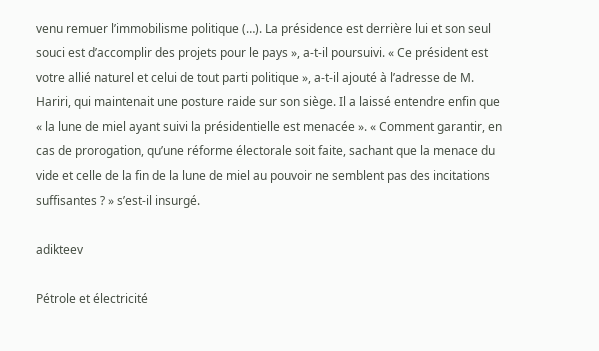venu remuer l’immobilisme politique (…). La présidence est derrière lui et son seul souci est d’accomplir des projets pour le pays », a-t-il poursuivi. « Ce président est votre allié naturel et celui de tout parti politique », a-t-il ajouté à l’adresse de M. Hariri, qui maintenait une posture raide sur son siège. Il a laissé entendre enfin que « la lune de miel ayant suivi la présidentielle est menacée ». « Comment garantir, en cas de prorogation, qu’une réforme électorale soit faite, sachant que la menace du vide et celle de la fin de la lune de miel au pouvoir ne semblent pas des incitations suffisantes ? » s’est-il insurgé.

adikteev

Pétrole et électricité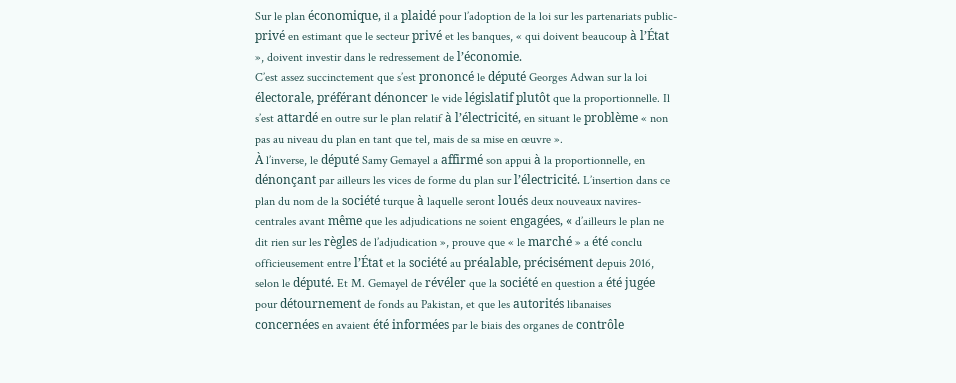Sur le plan économique, il a plaidé pour l’adoption de la loi sur les partenariats public-privé en estimant que le secteur privé et les banques, « qui doivent beaucoup à l’État », doivent investir dans le redressement de l’économie.
C’est assez succinctement que s’est prononcé le député Georges Adwan sur la loi électorale, préférant dénoncer le vide législatif plutôt que la proportionnelle. Il s’est attardé en outre sur le plan relatif à l’électricité, en situant le problème « non pas au niveau du plan en tant que tel, mais de sa mise en œuvre ».
À l’inverse, le député Samy Gemayel a affirmé son appui à la proportionnelle, en dénonçant par ailleurs les vices de forme du plan sur l’électricité. L’insertion dans ce plan du nom de la société turque à laquelle seront loués deux nouveaux navires-centrales avant même que les adjudications ne soient engagées, « d’ailleurs le plan ne dit rien sur les règles de l’adjudication », prouve que « le marché » a été conclu officieusement entre l’État et la société au préalable, précisément depuis 2016, selon le député. Et M. Gemayel de révéler que la société en question a été jugée pour détournement de fonds au Pakistan, et que les autorités libanaises concernées en avaient été informées par le biais des organes de contrôle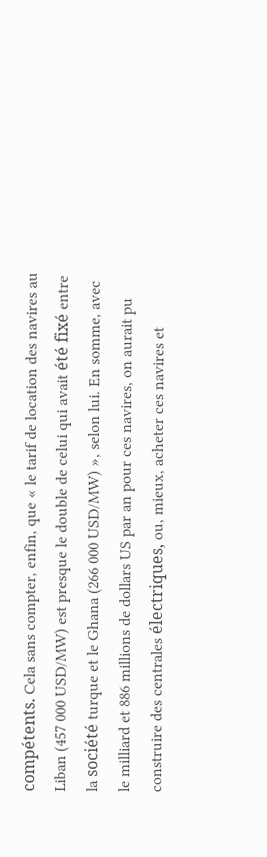compétents. Cela sans compter, enfin, que « le tarif de location des navires au Liban (457 000 USD/MW) est presque le double de celui qui avait été fixé entre la société turque et le Ghana (266 000 USD/MW) », selon lui. En somme, avec le milliard et 886 millions de dollars US par an pour ces navires, on aurait pu construire des centrales électriques, ou, mieux, acheter ces navires et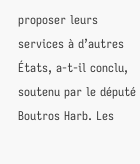proposer leurs services à d’autres États, a-t-il conclu, soutenu par le député Boutros Harb. Les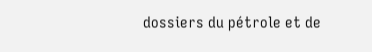dossiers du pétrole et de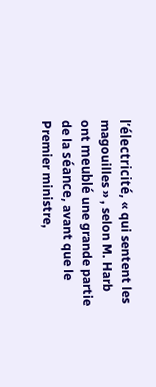l’électricité, « qui sentent les magouilles » , selon M. Harb ont meublé une grande partie de la séance, avant que le Premier ministre,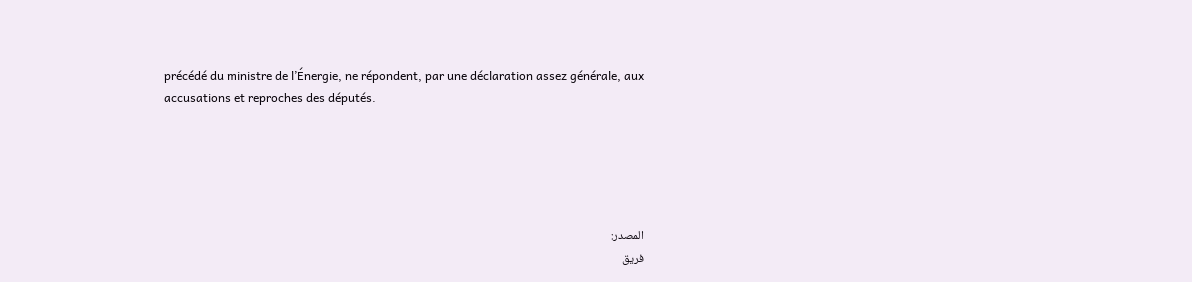précédé du ministre de l’Énergie, ne répondent, par une déclaration assez générale, aux accusations et reproches des députés.





المصدر:
فريق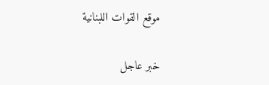موقع القوات اللبنانية

خبر عاجل